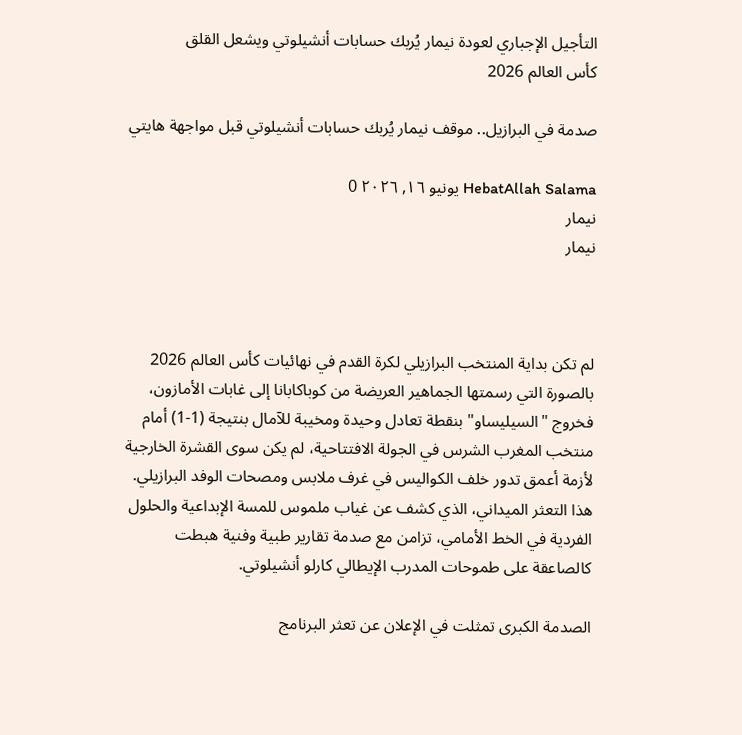التأجيل الإجباري لعودة نيمار يُربك حسابات أنشيلوتي ويشعل القلق
كأس العالم 2026

صدمة في البرازيل.. موقف نيمار يُربك حسابات أنشيلوتي قبل مواجهة هايتي

HebatAllah Salama يونيو ١٦, ٢٠٢٦ 0
نيمار
نيمار



لم تكن بداية المنتخب البرازيلي لكرة القدم في نهائيات كأس العالم 2026 بالصورة التي رسمتها الجماهير العريضة من كوباكابانا إلى غابات الأمازون، فخروج "السيليساو" بنقطة تعادل وحيدة ومخيبة للآمال بنتيجة (1-1) أمام منتخب المغرب الشرس في الجولة الافتتاحية، لم يكن سوى القشرة الخارجية لأزمة أعمق تدور خلف الكواليس في غرف ملابس ومصحات الوفد البرازيلي. هذا التعثر الميداني، الذي كشف عن غياب ملموس للمسة الإبداعية والحلول الفردية في الخط الأمامي، تزامن مع صدمة تقارير طبية وفنية هبطت كالصاعقة على طموحات المدرب الإيطالي كارلو أنشيلوتي.

الصدمة الكبرى تمثلت في الإعلان عن تعثر البرنامج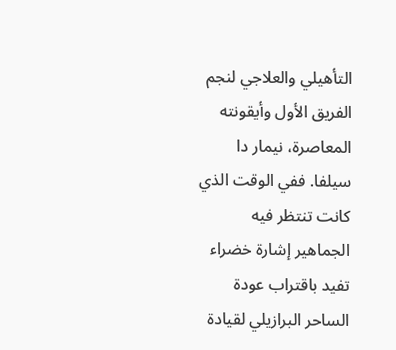التأهيلي والعلاجي لنجم الفريق الأول وأيقونته المعاصرة، نيمار دا سيلفا. ففي الوقت الذي كانت تنتظر فيه الجماهير إشارة خضراء تفيد باقتراب عودة الساحر البرازيلي لقيادة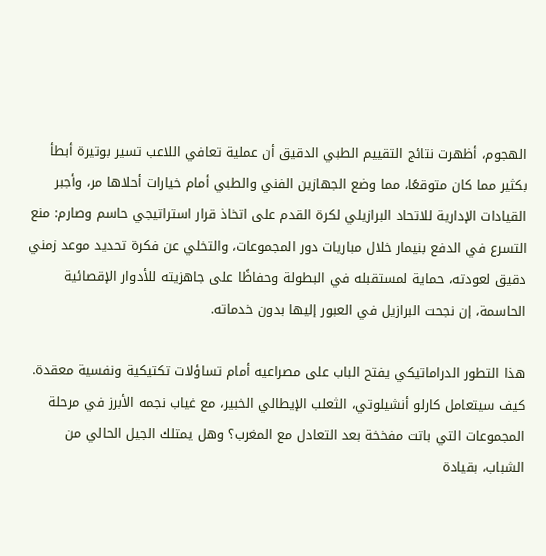الهجوم، أظهرت نتائج التقييم الطبي الدقيق أن عملية تعافي اللاعب تسير بوتيرة أبطأ بكثير مما كان متوقعًا، مما وضع الجهازين الفني والطبي أمام خيارات أحلاها مر، وأجبر القيادات الإدارية للاتحاد البرازيلي لكرة القدم على اتخاذ قرار استراتيجي حاسم وصارم: منع التسرع في الدفع بنيمار خلال مباريات دور المجموعات، والتخلي عن فكرة تحديد موعد زمني دقيق لعودته، حماية لمستقبله في البطولة وحفاظًا على جاهزيته للأدوار الإقصائية الحاسمة، إن نجحت البرازيل في العبور إليها بدون خدماته.

هذا التطور الدراماتيكي يفتح الباب على مصراعيه أمام تساؤلات تكتيكية ونفسية معقدة. كيف سيتعامل كارلو أنشيلوتي، الثعلب الإيطالي الخبير، مع غياب نجمه الأبرز في مرحلة المجموعات التي باتت مفخخة بعد التعادل مع المغرب؟ وهل يمتلك الجيل الحالي من الشباب، بقيادة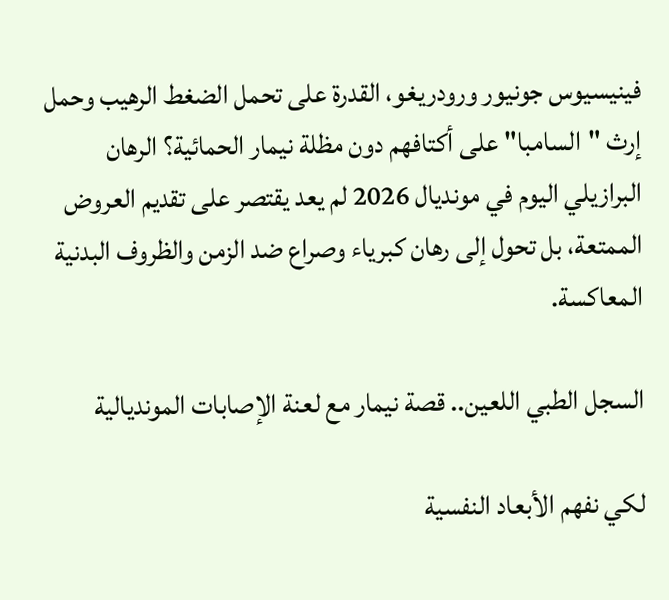فينيسيوس جونيور ورودريغو، القدرة على تحمل الضغط الرهيب وحمل إرث "السامبا" على أكتافهم دون مظلة نيمار الحمائية؟ الرهان البرازيلي اليوم في مونديال 2026 لم يعد يقتصر على تقديم العروض الممتعة، بل تحول إلى رهان كبرياء وصراع ضد الزمن والظروف البدنية المعاكسة.

السجل الطبي اللعين.. قصة نيمار مع لعنة الإصابات المونديالية

لكي نفهم الأبعاد النفسية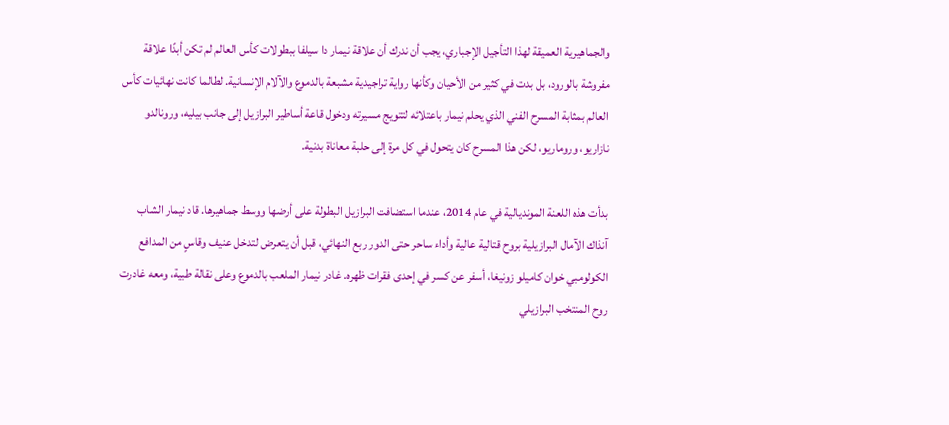والجماهيرية العميقة لهذا التأجيل الإجباري، يجب أن ندرك أن علاقة نيمار دا سيلفا ببطولات كأس العالم لم تكن أبدًا علاقة مفروشة بالورود، بل بدت في كثير من الأحيان وكأنها رواية تراجيدية مشبعة بالدموع والآلام الإنسانية. لطالما كانت نهائيات كأس العالم بمثابة المسرح الفني الذي يحلم نيمار باعتلائه لتتويج مسيرته ودخول قاعة أساطير البرازيل إلى جانب بيليه، ورونالدو نازاريو، وروماريو، لكن هذا المسرح كان يتحول في كل مرة إلى حلبة معاناة بدنية.

بدأت هذه اللعنة المونديالية في عام 2014، عندما استضافت البرازيل البطولة على أرضها ووسط جماهيرها. قاد نيمار الشاب آنذاك الآمال البرازيلية بروح قتالية عالية وأداء ساحر حتى الدور ربع النهائي، قبل أن يتعرض لتدخل عنيف وقاسٍ من المدافع الكولومبي خوان كاميلو زونيغا، أسفر عن كسر في إحدى فقرات ظهره. غادر نيمار الملعب بالدموع وعلى نقالة طبية، ومعه غادرت روح المنتخب البرازيلي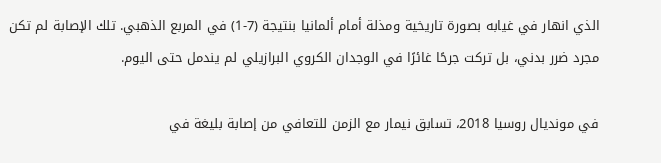الذي انهار في غيابه بصورة تاريخية ومذلة أمام ألمانيا بنتيجة (7-1) في المربع الذهبي. تلك الإصابة لم تكن مجرد ضرر بدني، بل تركت جرحًا غائرًا في الوجدان الكروي البرازيلي لم يندمل حتى اليوم.

في مونديال روسيا 2018، تسابق نيمار مع الزمن للتعافي من إصابة بليغة في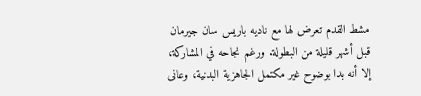مشط القدم تعرض لها مع ناديه باريس سان جيرمان قبل أشهر قليلة من البطولة. ورغم نجاحه في المشاركة، إلا أنه بدا بوضوح غير مكتمل الجاهزية البدنية، وعانى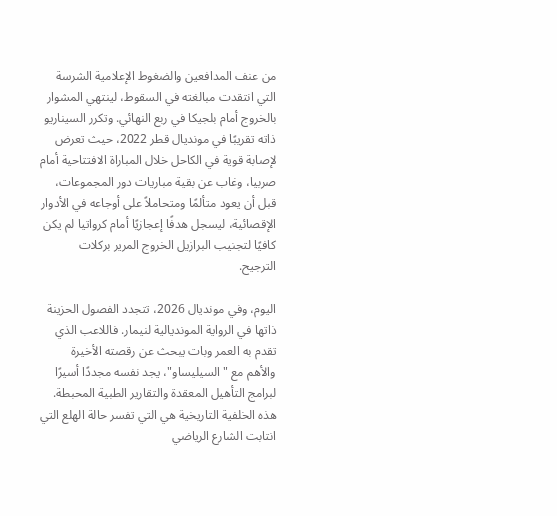من عنف المدافعين والضغوط الإعلامية الشرسة التي انتقدت مبالغته في السقوط، لينتهي المشوار بالخروج أمام بلجيكا في ربع النهائي. وتكرر السيناريو ذاته تقريبًا في مونديال قطر 2022، حيث تعرض لإصابة قوية في الكاحل خلال المباراة الافتتاحية أمام صربيا، وغاب عن بقية مباريات دور المجموعات، قبل أن يعود متألمًا ومتحاملاً على أوجاعه في الأدوار الإقصائية، ليسجل هدفًا إعجازيًا أمام كرواتيا لم يكن كافيًا لتجنيب البرازيل الخروج المرير بركلات الترجيح.

اليوم، وفي مونديال 2026، تتجدد الفصول الحزينة ذاتها في الرواية المونديالية لنيمار. فاللاعب الذي تقدم به العمر وبات يبحث عن رقصته الأخيرة والأهم مع "السيليساو"، يجد نفسه مجددًا أسيرًا لبرامج التأهيل المعقدة والتقارير الطبية المحبطة. هذه الخلفية التاريخية هي التي تفسر حالة الهلع التي انتابت الشارع الرياضي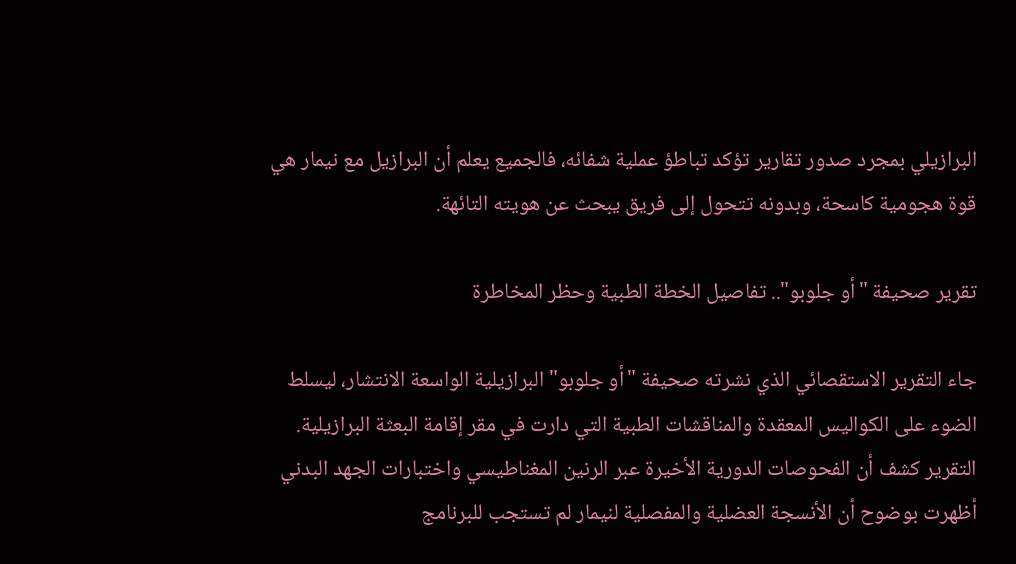البرازيلي بمجرد صدور تقارير تؤكد تباطؤ عملية شفائه، فالجميع يعلم أن البرازيل مع نيمار هي قوة هجومية كاسحة، وبدونه تتحول إلى فريق يبحث عن هويته التائهة.

تقرير صحيفة "أو جلوبو".. تفاصيل الخطة الطبية وحظر المخاطرة

جاء التقرير الاستقصائي الذي نشرته صحيفة "أو جلوبو" البرازيلية الواسعة الانتشار، ليسلط الضوء على الكواليس المعقدة والمناقشات الطبية التي دارت في مقر إقامة البعثة البرازيلية. التقرير كشف أن الفحوصات الدورية الأخيرة عبر الرنين المغناطيسي واختبارات الجهد البدني أظهرت بوضوح أن الأنسجة العضلية والمفصلية لنيمار لم تستجب للبرنامج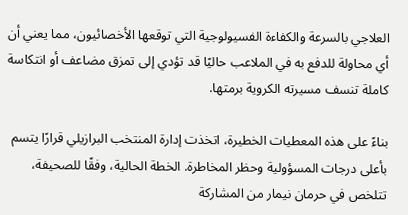العلاجي بالسرعة والكفاءة الفسيولوجية التي توقعها الأخصائيون، مما يعني أن أي محاولة للدفع به في الملاعب حاليًا قد تؤدي إلى تمزق مضاعف أو انتكاسة كاملة تنسف مسيرته الكروية برمتها.

بناءً على هذه المعطيات الخطيرة، اتخذت إدارة المنتخب البرازيلي قرارًا يتسم بأعلى درجات المسؤولية وحظر المخاطرة. الخطة الحالية، وفقًا للصحيفة، تتلخص في حرمان نيمار من المشاركة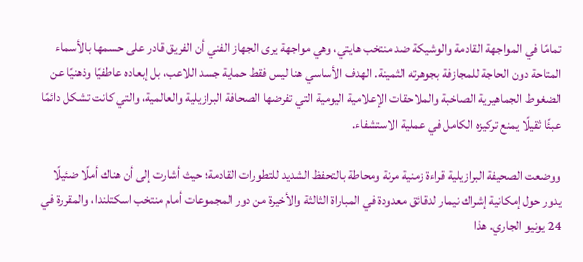تمامًا في المواجهة القادمة والوشيكة ضد منتخب هايتي، وهي مواجهة يرى الجهاز الفني أن الفريق قادر على حسمها بالأسماء المتاحة دون الحاجة للمجازفة بجوهرته الثمينة. الهدف الأساسي هنا ليس فقط حماية جسد اللاعب، بل إبعاده عاطفيًا وذهنيًا عن الضغوط الجماهيرية الصاخبة والملاحقات الإعلامية اليومية التي تفرضها الصحافة البرازيلية والعالمية، والتي كانت تشكل دائمًا عبئًا ثقيلًا يمنع تركيزه الكامل في عملية الاستشفاء.

ووضعت الصحيفة البرازيلية قراءة زمنية مرنة ومحاطة بالتحفظ الشديد للتطورات القادمة؛ حيث أشارت إلى أن هناك أملًا ضئيلًا يدور حول إمكانية إشراك نيمار لدقائق معدودة في المباراة الثالثة والأخيرة من دور المجموعات أمام منتخب اسكتلندا، والمقررة في 24 يونيو الجاري. هذا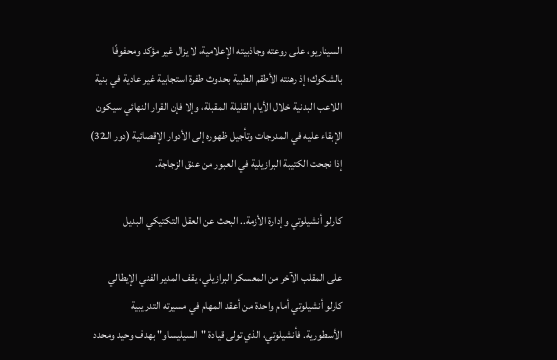السيناريو، على روعته وجاذبيته الإعلامية، لا يزال غير مؤكد ومحفوفًا بالشكوك؛ إذ رهنته الأطقم الطبية بحدوث طفرة استجابية غير عادية في بنية اللاعب البدنية خلال الأيام القليلة المقبلة، وإلا فإن القرار النهائي سيكون الإبقاء عليه في المدرجات وتأجيل ظهوره إلى الأدوار الإقصائية (دور الـ32) إذا نجحت الكتيبة البرازيلية في العبور من عنق الزجاجة.

كارلو أنشيلوتي وإدارة الأزمة.. البحث عن العقل التكتيكي البديل

على المقلب الآخر من المعسكر البرازيلي، يقف المدير الفني الإيطالي كارلو أنشيلوتي أمام واحدة من أعقد المهام في مسيرته التدريبية الأسطورية. فأنشيلوتي، الذي تولى قيادة "السيليساو" بهدف وحيد ومحدد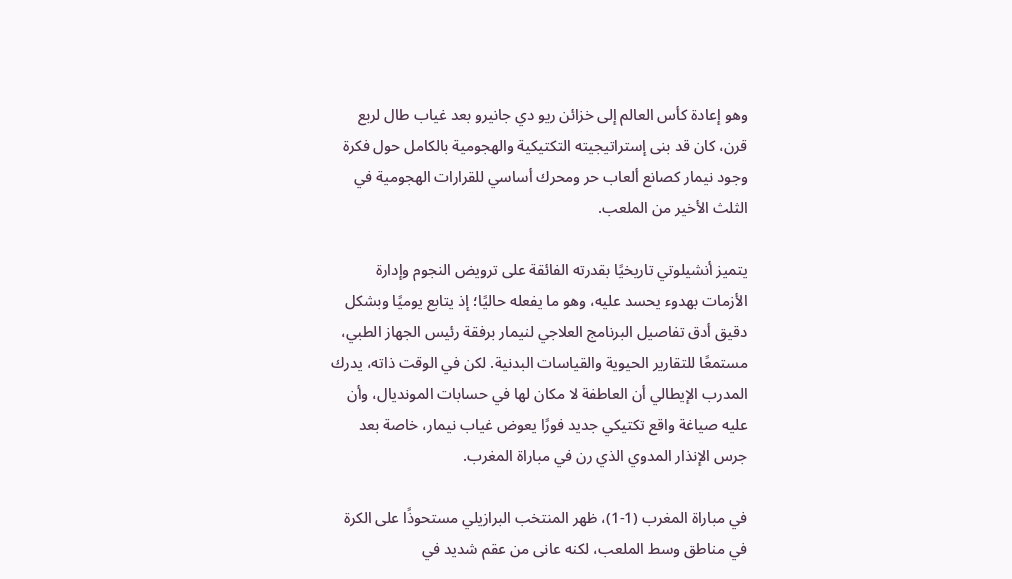وهو إعادة كأس العالم إلى خزائن ريو دي جانيرو بعد غياب طال لربع قرن، كان قد بنى إستراتيجيته التكتيكية والهجومية بالكامل حول فكرة وجود نيمار كصانع ألعاب حر ومحرك أساسي للقرارات الهجومية في الثلث الأخير من الملعب.

يتميز أنشيلوتي تاريخيًا بقدرته الفائقة على ترويض النجوم وإدارة الأزمات بهدوء يحسد عليه، وهو ما يفعله حاليًا؛ إذ يتابع يوميًا وبشكل دقيق أدق تفاصيل البرنامج العلاجي لنيمار برفقة رئيس الجهاز الطبي، مستمعًا للتقارير الحيوية والقياسات البدنية. لكن في الوقت ذاته، يدرك المدرب الإيطالي أن العاطفة لا مكان لها في حسابات المونديال، وأن عليه صياغة واقع تكتيكي جديد فورًا يعوض غياب نيمار، خاصة بعد جرس الإنذار المدوي الذي رن في مباراة المغرب.

في مباراة المغرب (1-1)، ظهر المنتخب البرازيلي مستحوذًا على الكرة في مناطق وسط الملعب، لكنه عانى من عقم شديد في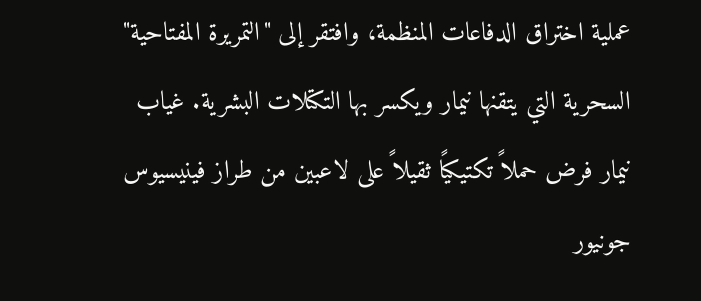عملية اختراق الدفاعات المنظمة، وافتقر إلى "التمريرة المفتاحية" السحرية التي يتقنها نيمار ويكسر بها التكتلات البشرية. غياب نيمار فرض حملاً تكتيكيًا ثقيلاً على لاعبين من طراز فينيسيوس جونيور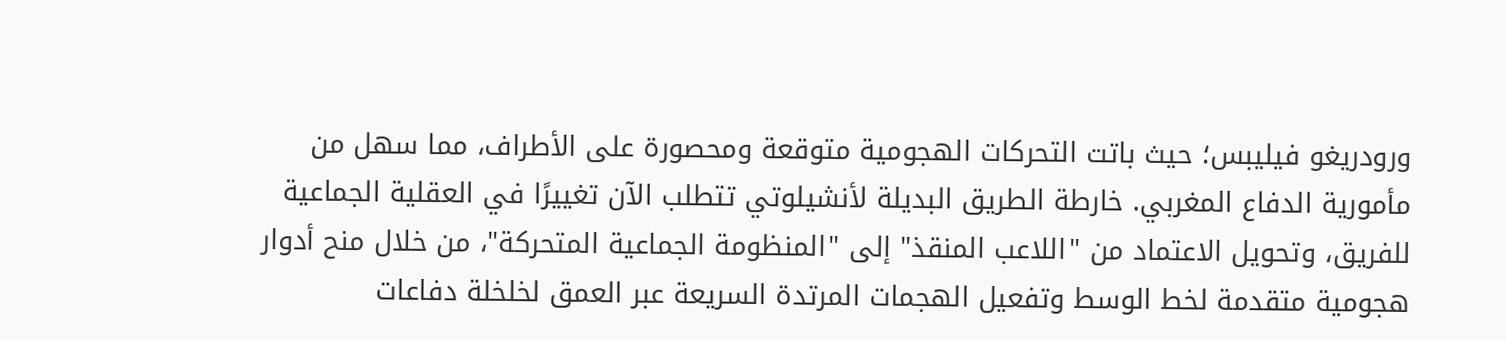ورودريغو فيليبس؛ حيث باتت التحركات الهجومية متوقعة ومحصورة على الأطراف، مما سهل من مأمورية الدفاع المغربي. خارطة الطريق البديلة لأنشيلوتي تتطلب الآن تغييرًا في العقلية الجماعية للفريق، وتحويل الاعتماد من "اللاعب المنقذ" إلى "المنظومة الجماعية المتحركة"، من خلال منح أدوار هجومية متقدمة لخط الوسط وتفعيل الهجمات المرتدة السريعة عبر العمق لخلخلة دفاعات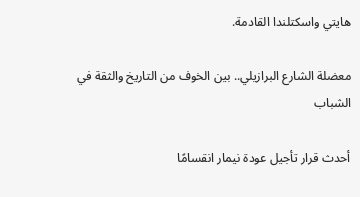هايتي واسكتلندا القادمة.

معضلة الشارع البرازيلي.. بين الخوف من التاريخ والثقة في الشباب

أحدث قرار تأجيل عودة نيمار انقسامًا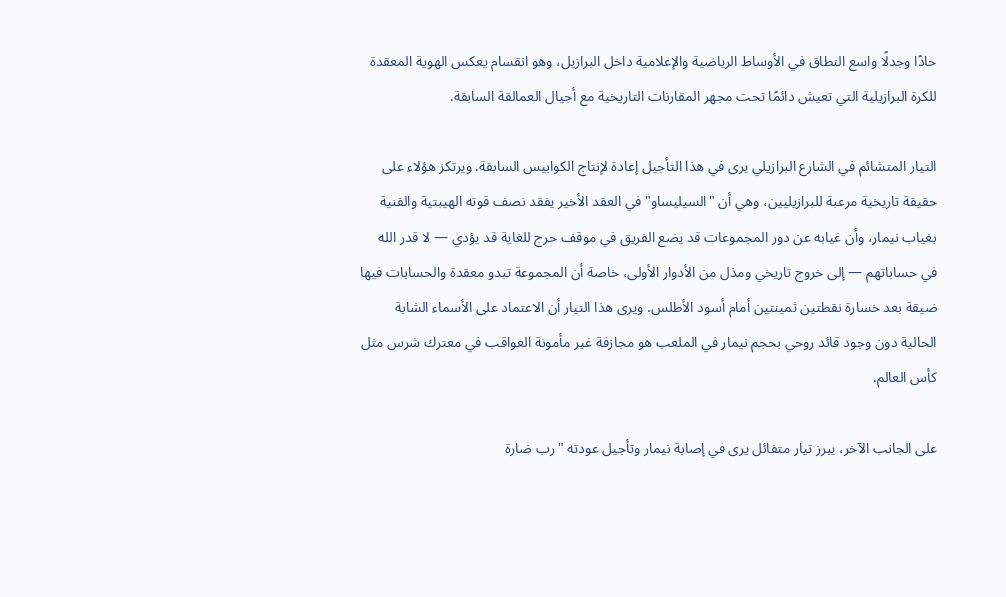حادًا وجدلًا واسع النطاق في الأوساط الرياضية والإعلامية داخل البرازيل، وهو انقسام يعكس الهوية المعقدة للكرة البرازيلية التي تعيش دائمًا تحت مجهر المقارنات التاريخية مع أجيال العمالقة السابقة.

التيار المتشائم في الشارع البرازيلي يرى في هذا التأجيل إعادة لإنتاج الكوابيس السابقة. ويرتكز هؤلاء على حقيقة تاريخية مرعبة للبرازيليين، وهي أن "السيليساو" في العقد الأخير يفقد نصف قوته الهيبتية والفنية بغياب نيمار، وأن غيابه عن دور المجموعات قد يضع الفريق في موقف حرج للغاية قد يؤدي — لا قدر الله في حساباتهم — إلى خروج تاريخي ومذل من الأدوار الأولى، خاصة أن المجموعة تبدو معقدة والحسابات فيها ضيقة بعد خسارة نقطتين ثمينتين أمام أسود الأطلس. ويرى هذا التيار أن الاعتماد على الأسماء الشابة الحالية دون وجود قائد روحي بحجم نيمار في الملعب هو مجازفة غير مأمونة العواقب في معترك شرس مثل كأس العالم.

على الجانب الآخر، يبرز تيار متفائل يرى في إصابة نيمار وتأجيل عودته "رب ضارة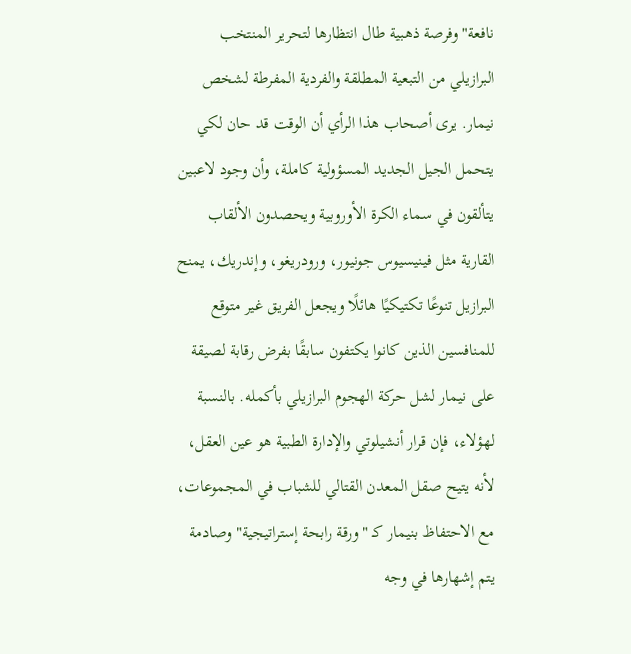نافعة" وفرصة ذهبية طال انتظارها لتحرير المنتخب البرازيلي من التبعية المطلقة والفردية المفرطة لشخص نيمار. يرى أصحاب هذا الرأي أن الوقت قد حان لكي يتحمل الجيل الجديد المسؤولية كاملة، وأن وجود لاعبين يتألقون في سماء الكرة الأوروبية ويحصدون الألقاب القارية مثل فينيسيوس جونيور، ورودريغو، وإندريك، يمنح البرازيل تنوعًا تكتيكيًا هائلًا ويجعل الفريق غير متوقع للمنافسين الذين كانوا يكتفون سابقًا بفرض رقابة لصيقة على نيمار لشل حركة الهجوم البرازيلي بأكمله. بالنسبة لهؤلاء، فإن قرار أنشيلوتي والإدارة الطبية هو عين العقل، لأنه يتيح صقل المعدن القتالي للشباب في المجموعات، مع الاحتفاظ بنيمار كـ "ورقة رابحة إستراتيجية" وصادمة يتم إشهارها في وجه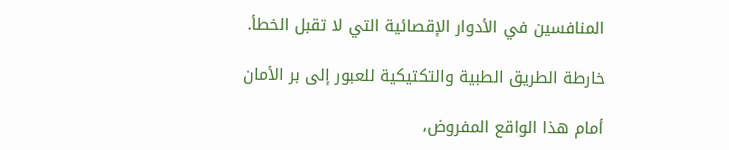المنافسين في الأدوار الإقصائية التي لا تقبل الخطأ.

خارطة الطريق الطبية والتكتيكية للعبور إلى بر الأمان

أمام هذا الواقع المفروض،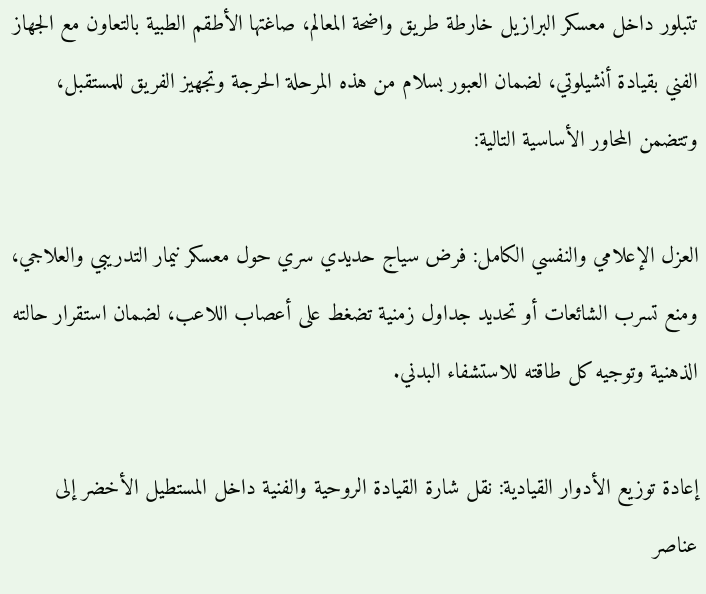تتبلور داخل معسكر البرازيل خارطة طريق واضحة المعالم، صاغتها الأطقم الطبية بالتعاون مع الجهاز الفني بقيادة أنشيلوتي، لضمان العبور بسلام من هذه المرحلة الحرجة وتجهيز الفريق للمستقبل، وتتضمن المحاور الأساسية التالية:

العزل الإعلامي والنفسي الكامل: فرض سياج حديدي سري حول معسكر نيمار التدريبي والعلاجي، ومنع تسرب الشائعات أو تحديد جداول زمنية تضغط على أعصاب اللاعب، لضمان استقرار حالته الذهنية وتوجيه كل طاقته للاستشفاء البدني.

إعادة توزيع الأدوار القيادية: نقل شارة القيادة الروحية والفنية داخل المستطيل الأخضر إلى عناصر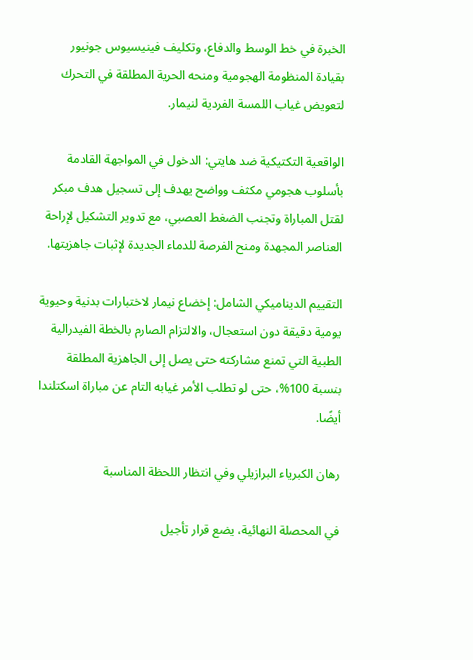الخبرة في خط الوسط والدفاع، وتكليف فينيسيوس جونيور بقيادة المنظومة الهجومية ومنحه الحرية المطلقة في التحرك لتعويض غياب اللمسة الفردية لنيمار.

الواقعية التكتيكية ضد هايتي: الدخول في المواجهة القادمة بأسلوب هجومي مكثف وواضح يهدف إلى تسجيل هدف مبكر لقتل المباراة وتجنب الضغط العصبي، مع تدوير التشكيل لإراحة العناصر المجهدة ومنح الفرصة للدماء الجديدة لإثبات جاهزيتها.

التقييم الديناميكي الشامل: إخضاع نيمار لاختبارات بدنية وحيوية يومية دقيقة دون استعجال، والالتزام الصارم بالخطة الفيدرالية الطبية التي تمنع مشاركته حتى يصل إلى الجاهزية المطلقة بنسبة 100%، حتى لو تطلب الأمر غيابه التام عن مباراة اسكتلندا أيضًا.

رهان الكبرياء البرازيلي وفي انتظار اللحظة المناسبة

في المحصلة النهائية، يضع قرار تأجيل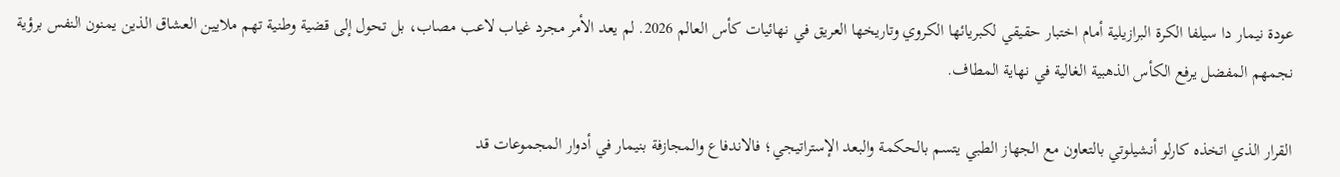عودة نيمار دا سيلفا الكرة البرازيلية أمام اختبار حقيقي لكبريائها الكروي وتاريخها العريق في نهائيات كأس العالم 2026. لم يعد الأمر مجرد غياب لاعب مصاب، بل تحول إلى قضية وطنية تهم ملايين العشاق الذين يمنون النفس برؤية نجمهم المفضل يرفع الكأس الذهبية الغالية في نهاية المطاف.

القرار الذي اتخذه كارلو أنشيلوتي بالتعاون مع الجهاز الطبي يتسم بالحكمة والبعد الإستراتيجي؛ فالاندفاع والمجازفة بنيمار في أدوار المجموعات قد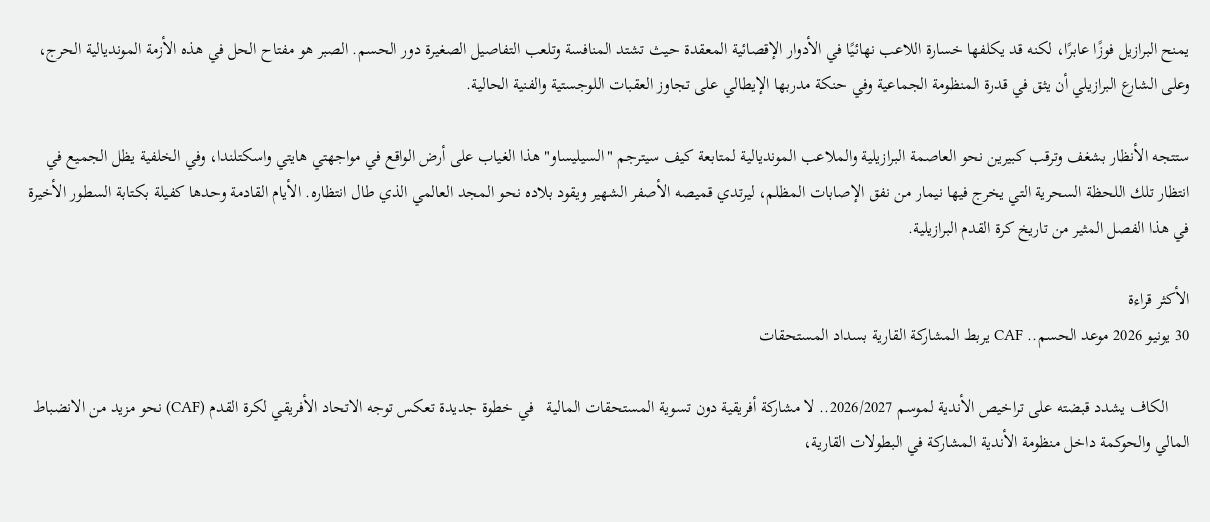يمنح البرازيل فوزًا عابرًا، لكنه قد يكلفها خسارة اللاعب نهائيًا في الأدوار الإقصائية المعقدة حيث تشتد المنافسة وتلعب التفاصيل الصغيرة دور الحسم. الصبر هو مفتاح الحل في هذه الأزمة المونديالية الحرج، وعلى الشارع البرازيلي أن يثق في قدرة المنظومة الجماعية وفي حنكة مدربها الإيطالي على تجاوز العقبات اللوجستية والفنية الحالية.

ستتجه الأنظار بشغف وترقب كبيرين نحو العاصمة البرازيلية والملاعب المونديالية لمتابعة كيف سيترجم "السيليساو" هذا الغياب على أرض الواقع في مواجهتي هايتي واسكتلندا، وفي الخلفية يظل الجميع في انتظار تلك اللحظة السحرية التي يخرج فيها نيمار من نفق الإصابات المظلم، ليرتدي قميصه الأصفر الشهير ويقود بلاده نحو المجد العالمي الذي طال انتظاره. الأيام القادمة وحدها كفيلة بكتابة السطور الأخيرة في هذا الفصل المثير من تاريخ كرة القدم البرازيلية.

الأكثر قراءة
30 يونيو 2026 موعد الحسم.. CAF يربط المشاركة القارية بسداد المستحقات

     الكاف يشدد قبضته على تراخيص الأندية لموسم 2026/2027.. لا مشاركة أفريقية دون تسوية المستحقات المالية   في خطوة جديدة تعكس توجه الاتحاد الأفريقي لكرة القدم (CAF) نحو مزيد من الانضباط المالي والحوكمة داخل منظومة الأندية المشاركة في البطولات القارية،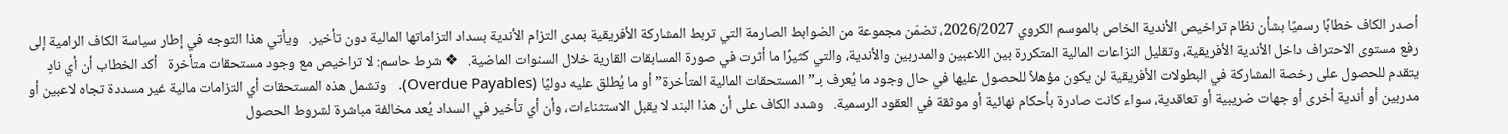أصدر الكاف خطابًا رسميًا بشأن نظام تراخيص الأندية الخاص بالموسم الكروي 2026/2027، تضمّن مجموعة من الضوابط الصارمة التي تربط المشاركة الأفريقية بمدى التزام الأندية بسداد التزاماتها المالية دون تأخير.   ويأتي هذا التوجه في إطار سياسة الكاف الرامية إلى رفع مستوى الاحتراف داخل الأندية الأفريقية، وتقليل النزاعات المالية المتكررة بين اللاعبين والمدربين والأندية، والتي كثيرًا ما أثرت في صورة المسابقات القارية خلال السنوات الماضية.   ❖ شرط حاسم: لا تراخيص مع وجود مستحقات متأخرة   أكد الخطاب أن أي نادٍ يتقدم للحصول على رخصة المشاركة في البطولات الأفريقية لن يكون مؤهلاً للحصول عليها في حال وجود ما يُعرف بـ”المستحقات المالية المتأخرة” أو ما يُطلق عليه دوليًا (Overdue Payables).   وتشمل هذه المستحقات أي التزامات مالية غير مسددة تجاه لاعبين أو مدربين أو أندية أخرى أو جهات ضريبية أو تعاقدية، سواء كانت صادرة بأحكام نهائية أو موثقة في العقود الرسمية.   وشدد الكاف على أن هذا البند لا يقبل الاستثناءات، وأن أي تأخير في السداد يُعد مخالفة مباشرة لشروط الحصول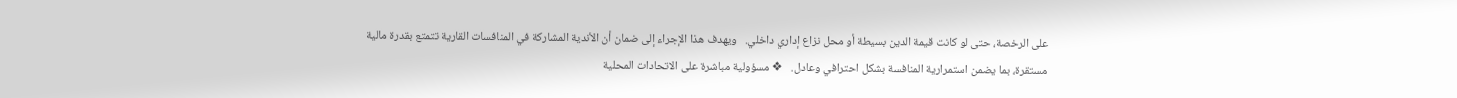على الرخصة، حتى لو كانت قيمة الدين بسيطة أو محل نزاع إداري داخلي.   ويهدف هذا الإجراء إلى ضمان أن الأندية المشاركة في المنافسات القارية تتمتع بقدرة مالية مستقرة، بما يضمن استمرارية المنافسة بشكل احترافي وعادل.   ❖ مسؤولية مباشرة على الاتحادات المحلية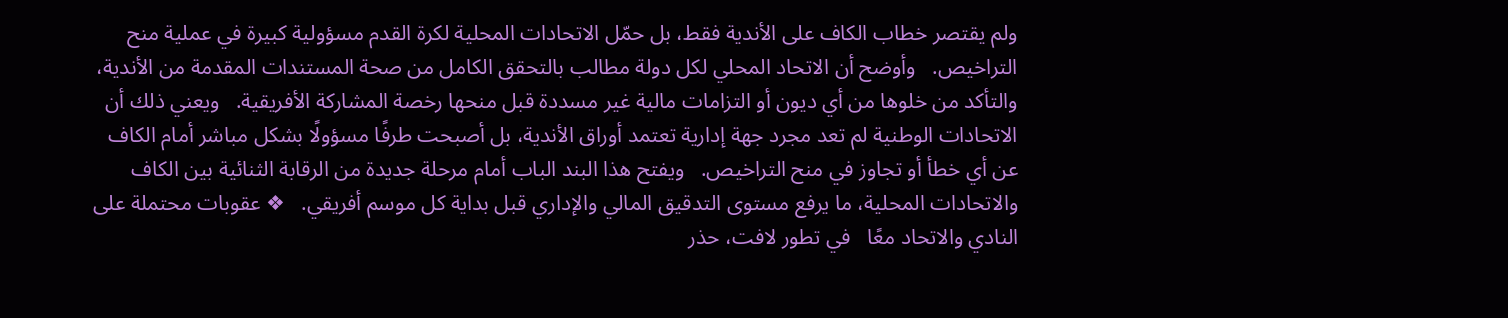ولم يقتصر خطاب الكاف على الأندية فقط، بل حمّل الاتحادات المحلية لكرة القدم مسؤولية كبيرة في عملية منح التراخيص.   وأوضح أن الاتحاد المحلي لكل دولة مطالب بالتحقق الكامل من صحة المستندات المقدمة من الأندية، والتأكد من خلوها من أي ديون أو التزامات مالية غير مسددة قبل منحها رخصة المشاركة الأفريقية.   ويعني ذلك أن الاتحادات الوطنية لم تعد مجرد جهة إدارية تعتمد أوراق الأندية، بل أصبحت طرفًا مسؤولًا بشكل مباشر أمام الكاف عن أي خطأ أو تجاوز في منح التراخيص.   ويفتح هذا البند الباب أمام مرحلة جديدة من الرقابة الثنائية بين الكاف والاتحادات المحلية، ما يرفع مستوى التدقيق المالي والإداري قبل بداية كل موسم أفريقي.   ❖ عقوبات محتملة على النادي والاتحاد معًا   في تطور لافت، حذر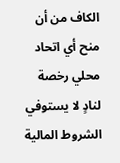الكاف من أن منح أي اتحاد محلي رخصة لنادٍ لا يستوفي الشروط المالية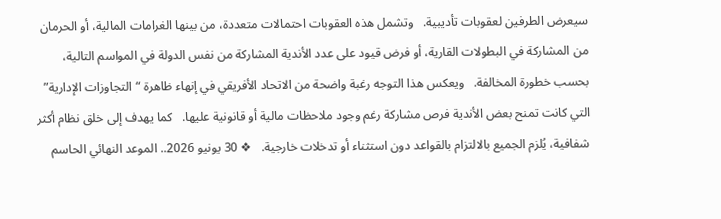سيعرض الطرفين لعقوبات تأديبية.   وتشمل هذه العقوبات احتمالات متعددة، من بينها الغرامات المالية، أو الحرمان من المشاركة في البطولات القارية، أو فرض قيود على عدد الأندية المشاركة من نفس الدولة في المواسم التالية، بحسب خطورة المخالفة.   ويعكس هذا التوجه رغبة واضحة من الاتحاد الأفريقي في إنهاء ظاهرة “التجاوزات الإدارية” التي كانت تمنح بعض الأندية فرص مشاركة رغم وجود ملاحظات مالية أو قانونية عليها.   كما يهدف إلى خلق نظام أكثر شفافية، يُلزم الجميع بالالتزام بالقواعد دون استثناء أو تدخلات خارجية.   ❖ 30 يونيو 2026.. الموعد النهائي الحاسم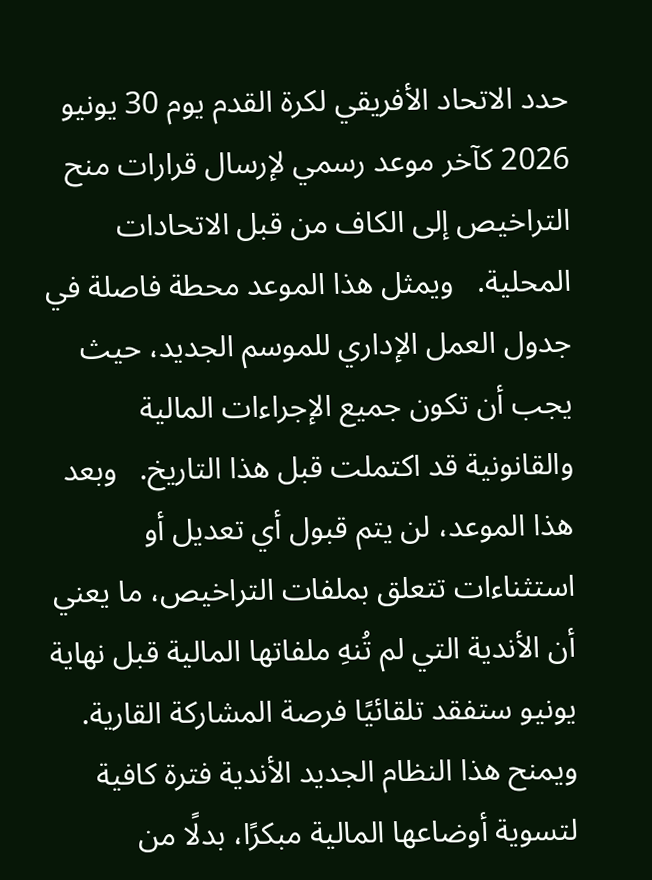حدد الاتحاد الأفريقي لكرة القدم يوم 30 يونيو 2026 كآخر موعد رسمي لإرسال قرارات منح التراخيص إلى الكاف من قبل الاتحادات المحلية.   ويمثل هذا الموعد محطة فاصلة في جدول العمل الإداري للموسم الجديد، حيث يجب أن تكون جميع الإجراءات المالية والقانونية قد اكتملت قبل هذا التاريخ.   وبعد هذا الموعد، لن يتم قبول أي تعديل أو استثناءات تتعلق بملفات التراخيص، ما يعني أن الأندية التي لم تُنهِ ملفاتها المالية قبل نهاية يونيو ستفقد تلقائيًا فرصة المشاركة القارية.   ويمنح هذا النظام الجديد الأندية فترة كافية لتسوية أوضاعها المالية مبكرًا، بدلًا من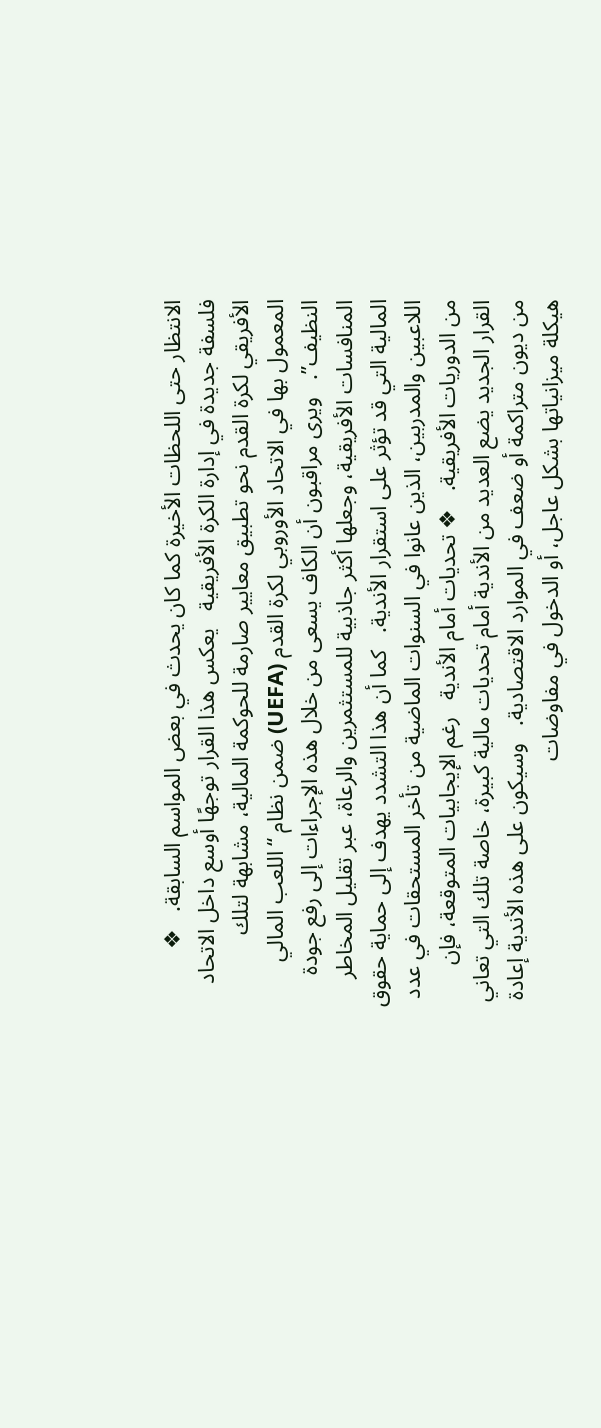الانتظار حتى اللحظات الأخيرة كما كان يحدث في بعض المواسم السابقة.   ❖ فلسفة جديدة في إدارة الكرة الأفريقية   يعكس هذا القرار توجهًا أوسع داخل الاتحاد الأفريقي لكرة القدم نحو تطبيق معايير صارمة للحوكمة المالية، مشابهة لتلك المعمول بها في الاتحاد الأوروبي لكرة القدم (UEFA) ضمن نظام “اللعب المالي النظيف”.   ويرى مراقبون أن الكاف يسعى من خلال هذه الإجراءات إلى رفع جودة المنافسات الأفريقية، وجعلها أكثر جاذبية للمستثمرين والرعاة، عبر تقليل المخاطر المالية التي قد تؤثر على استقرار الأندية.   كما أن هذا التشدد يهدف إلى حماية حقوق اللاعبين والمدربين، الذين عانوا في السنوات الماضية من تأخر المستحقات في عدد من الدوريات الأفريقية.   ❖ تحديات أمام الأندية   رغم الإيجابيات المتوقعة، فإن القرار الجديد يضع العديد من الأندية أمام تحديات مالية كبيرة، خاصة تلك التي تعاني من ديون متراكمة أو ضعف في الموارد الاقتصادية.   وسيكون على هذه الأندية إعادة هيكلة ميزانياتها بشكل عاجل، أو الدخول في مفاوضات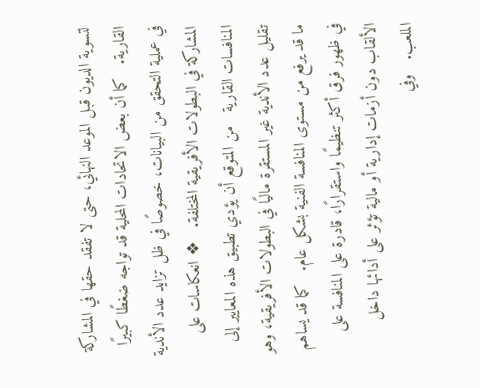لتسوية الديون قبل الموعد النهائي، حتى لا تفقد حقها في المشاركة القارية.   كما أن بعض الاتحادات المحلية قد تواجه ضغطًا كبيرًا في عملية التحقق من البيانات، خصوصًا في ظل تزايد عدد الأندية المشاركة في البطولات الأفريقية المختلفة.   ❖ انعكاسات على المنافسات القارية   من المتوقع أن يؤدي تطبيق هذه المعايير إلى تقليل عدد الأندية غير المستقرة ماليًا في البطولات الأفريقية، وهو ما قد يرفع من مستوى المنافسة الفنية بشكل عام.   كما قد يساهم في ظهور فرق أكثر تنظيمًا واستقرارًا، قادرة على المنافسة على الألقاب دون أزمات إدارية أو مالية تؤثر على أدائها داخل الملعب.   وفي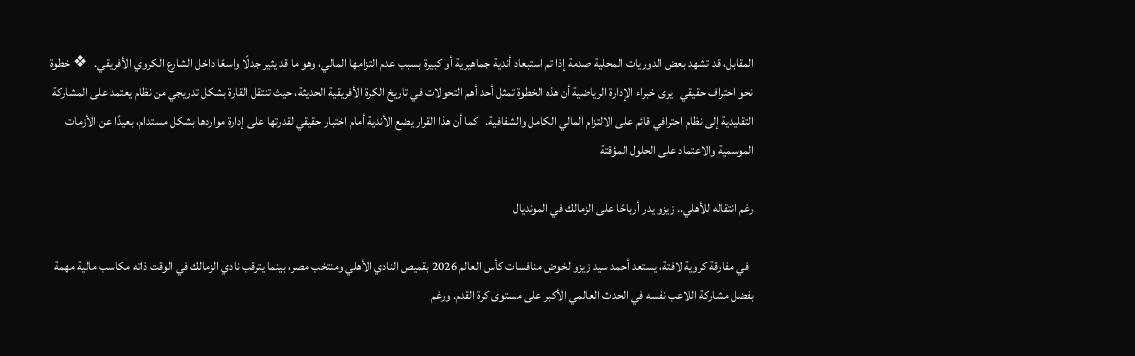المقابل، قد تشهد بعض الدوريات المحلية صدمة إذا تم استبعاد أندية جماهيرية أو كبيرة بسبب عدم التزامها المالي، وهو ما قد يثير جدلًا واسعًا داخل الشارع الكروي الأفريقي.   ❖ خطوة نحو احتراف حقيقي   يرى خبراء الإدارة الرياضية أن هذه الخطوة تمثل أحد أهم التحولات في تاريخ الكرة الأفريقية الحديثة، حيث تنتقل القارة بشكل تدريجي من نظام يعتمد على المشاركة التقليدية إلى نظام احترافي قائم على الالتزام المالي الكامل والشفافية.   كما أن هذا القرار يضع الأندية أمام اختبار حقيقي لقدرتها على إدارة مواردها بشكل مستدام، بعيدًا عن الأزمات الموسمية والاعتماد على الحلول المؤقتة

رغم انتقاله للأهلي.. زيزو يدر أرباحًا على الزمالك في المونديال

  في مفارقة كروية لافتة، يستعد أحمد سيد زيزو لخوض منافسات كأس العالم 2026 بقميص النادي الأهلي ومنتخب مصر، بينما يترقب نادي الزمالك في الوقت ذاته مكاسب مالية مهمة بفضل مشاركة اللاعب نفسه في الحدث العالمي الأكبر على مستوى كرة القدم. ورغم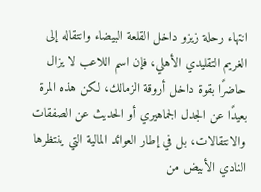انتهاء رحلة زيزو داخل القلعة البيضاء وانتقاله إلى الغريم التقليدي الأهلي، فإن اسم اللاعب لا يزال حاضرًا بقوة داخل أروقة الزمالك، لكن هذه المرة بعيدًا عن الجدل الجماهيري أو الحديث عن الصفقات والانتقالات، بل في إطار العوائد المالية التي ينتظرها النادي الأبيض من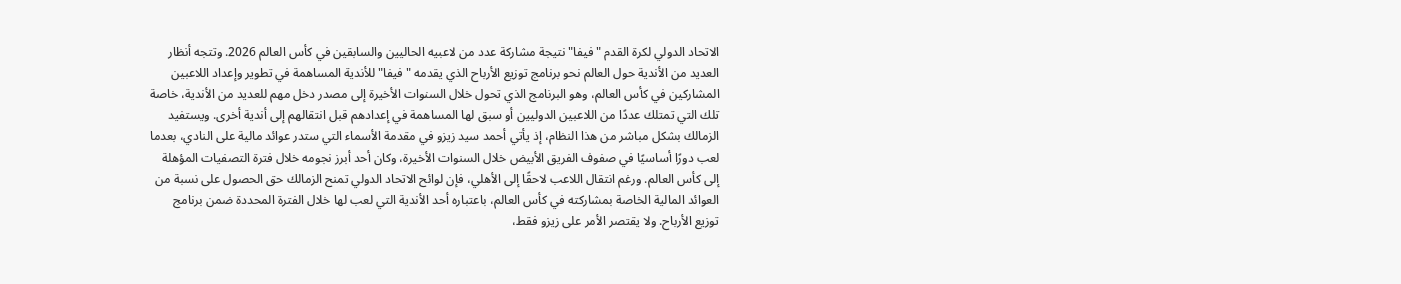الاتحاد الدولي لكرة القدم "فيفا" نتيجة مشاركة عدد من لاعبيه الحاليين والسابقين في كأس العالم 2026. وتتجه أنظار العديد من الأندية حول العالم نحو برنامج توزيع الأرباح الذي يقدمه "فيفا" للأندية المساهمة في تطوير وإعداد اللاعبين المشاركين في كأس العالم، وهو البرنامج الذي تحول خلال السنوات الأخيرة إلى مصدر دخل مهم للعديد من الأندية، خاصة تلك التي تمتلك عددًا من اللاعبين الدوليين أو سبق لها المساهمة في إعدادهم قبل انتقالهم إلى أندية أخرى. ويستفيد الزمالك بشكل مباشر من هذا النظام، إذ يأتي أحمد سيد زيزو في مقدمة الأسماء التي ستدر عوائد مالية على النادي، بعدما لعب دورًا أساسيًا في صفوف الفريق الأبيض خلال السنوات الأخيرة، وكان أحد أبرز نجومه خلال فترة التصفيات المؤهلة إلى كأس العالم. ورغم انتقال اللاعب لاحقًا إلى الأهلي، فإن لوائح الاتحاد الدولي تمنح الزمالك حق الحصول على نسبة من العوائد المالية الخاصة بمشاركته في كأس العالم، باعتباره أحد الأندية التي لعب لها خلال الفترة المحددة ضمن برنامج توزيع الأرباح. ولا يقتصر الأمر على زيزو فقط،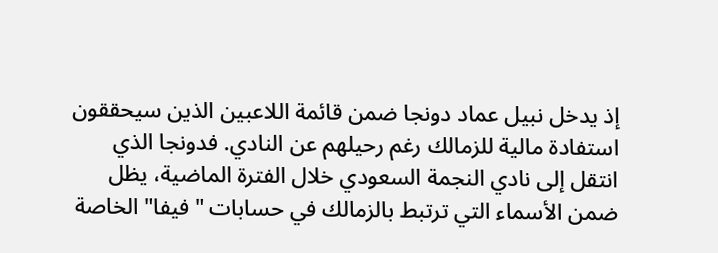إذ يدخل نبيل عماد دونجا ضمن قائمة اللاعبين الذين سيحققون استفادة مالية للزمالك رغم رحيلهم عن النادي. فدونجا الذي انتقل إلى نادي النجمة السعودي خلال الفترة الماضية، يظل ضمن الأسماء التي ترتبط بالزمالك في حسابات "فيفا" الخاصة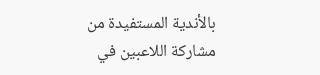بالأندية المستفيدة من مشاركة اللاعبين في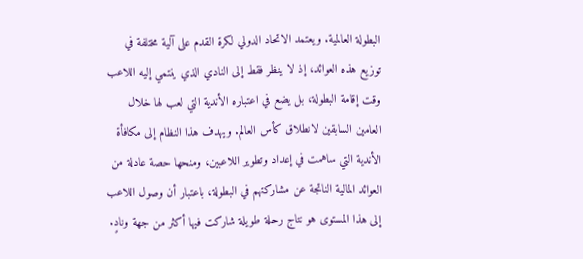البطولة العالمية. ويعتمد الاتحاد الدولي لكرة القدم على آلية مختلفة في توزيع هذه العوائد، إذ لا ينظر فقط إلى النادي الذي ينتمي إليه اللاعب وقت إقامة البطولة، بل يضع في اعتباره الأندية التي لعب لها خلال العامين السابقين لانطلاق كأس العالم. ويهدف هذا النظام إلى مكافأة الأندية التي ساهمت في إعداد وتطوير اللاعبين، ومنحها حصة عادلة من العوائد المالية الناتجة عن مشاركتهم في البطولة، باعتبار أن وصول اللاعب إلى هذا المستوى هو نتاج رحلة طويلة شاركت فيها أكثر من جهة ونادٍ.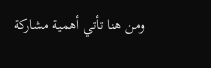ومن هنا تأتي أهمية مشاركة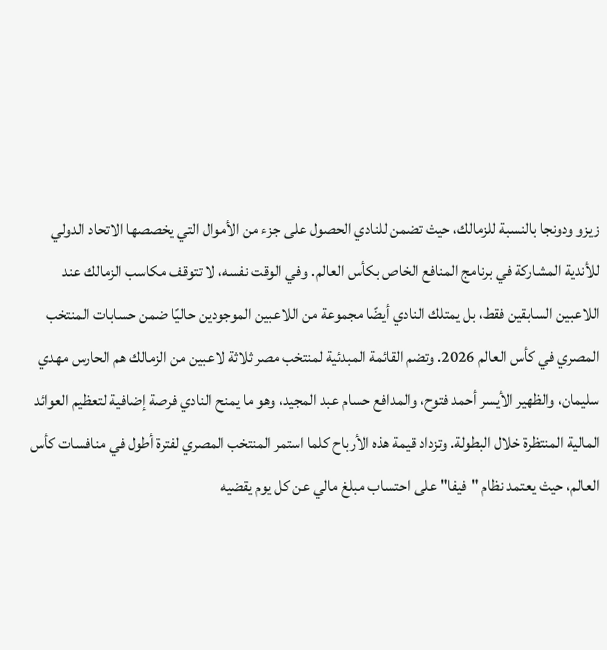زيزو ودونجا بالنسبة للزمالك، حيث تضمن للنادي الحصول على جزء من الأموال التي يخصصها الاتحاد الدولي للأندية المشاركة في برنامج المنافع الخاص بكأس العالم. وفي الوقت نفسه، لا تتوقف مكاسب الزمالك عند اللاعبين السابقين فقط، بل يمتلك النادي أيضًا مجموعة من اللاعبين الموجودين حاليًا ضمن حسابات المنتخب المصري في كأس العالم 2026. وتضم القائمة المبدئية لمنتخب مصر ثلاثة لاعبين من الزمالك هم الحارس مهدي سليمان، والظهير الأيسر أحمد فتوح، والمدافع حسام عبد المجيد، وهو ما يمنح النادي فرصة إضافية لتعظيم العوائد المالية المنتظرة خلال البطولة. وتزداد قيمة هذه الأرباح كلما استمر المنتخب المصري لفترة أطول في منافسات كأس العالم، حيث يعتمد نظام "فيفا" على احتساب مبلغ مالي عن كل يوم يقضيه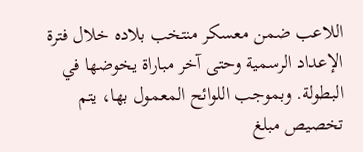اللاعب ضمن معسكر منتخب بلاده خلال فترة الإعداد الرسمية وحتى آخر مباراة يخوضها في البطولة. وبموجب اللوائح المعمول بها، يتم تخصيص مبلغ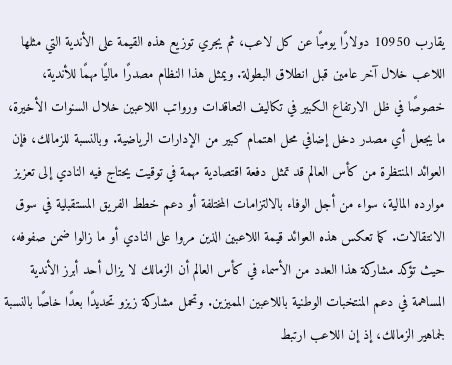يقارب 10950 دولارًا يوميًا عن كل لاعب، ثم يجري توزيع هذه القيمة على الأندية التي مثلها اللاعب خلال آخر عامين قبل انطلاق البطولة. ويمثل هذا النظام مصدرًا ماليًا مهمًا للأندية، خصوصًا في ظل الارتفاع الكبير في تكاليف التعاقدات ورواتب اللاعبين خلال السنوات الأخيرة، ما يجعل أي مصدر دخل إضافي محل اهتمام كبير من الإدارات الرياضية. وبالنسبة للزمالك، فإن العوائد المنتظرة من كأس العالم قد تمثل دفعة اقتصادية مهمة في توقيت يحتاج فيه النادي إلى تعزيز موارده المالية، سواء من أجل الوفاء بالالتزامات المختلفة أو دعم خطط الفريق المستقبلية في سوق الانتقالات. كما تعكس هذه العوائد قيمة اللاعبين الذين مروا على النادي أو ما زالوا ضمن صفوفه، حيث تؤكد مشاركة هذا العدد من الأسماء في كأس العالم أن الزمالك لا يزال أحد أبرز الأندية المساهمة في دعم المنتخبات الوطنية باللاعبين المميزين. وتحمل مشاركة زيزو تحديدًا بعدًا خاصًا بالنسبة لجماهير الزمالك، إذ إن اللاعب ارتبط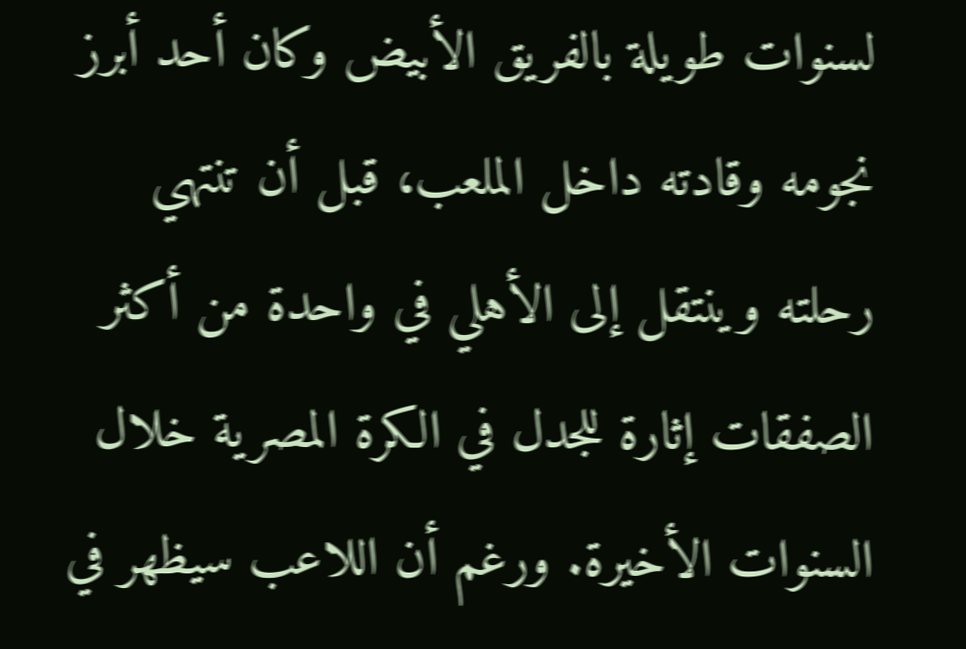لسنوات طويلة بالفريق الأبيض وكان أحد أبرز نجومه وقادته داخل الملعب، قبل أن تنتهي رحلته وينتقل إلى الأهلي في واحدة من أكثر الصفقات إثارة للجدل في الكرة المصرية خلال السنوات الأخيرة. ورغم أن اللاعب سيظهر في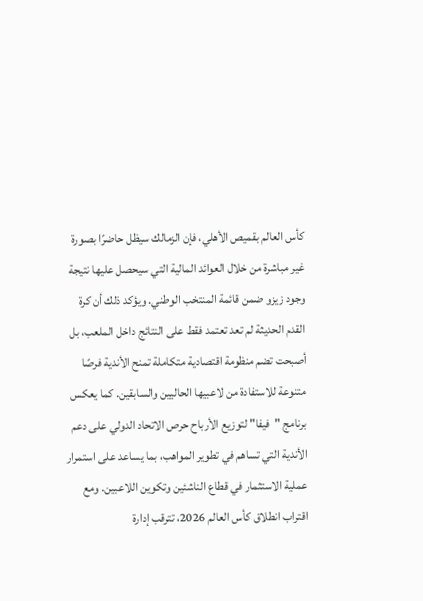كأس العالم بقميص الأهلي، فإن الزمالك سيظل حاضرًا بصورة غير مباشرة من خلال العوائد المالية التي سيحصل عليها نتيجة وجود زيزو ضمن قائمة المنتخب الوطني. ويؤكد ذلك أن كرة القدم الحديثة لم تعد تعتمد فقط على النتائج داخل الملعب، بل أصبحت تضم منظومة اقتصادية متكاملة تمنح الأندية فرصًا متنوعة للاستفادة من لاعبيها الحاليين والسابقين. كما يعكس برنامج "فيفا" لتوزيع الأرباح حرص الاتحاد الدولي على دعم الأندية التي تساهم في تطوير المواهب، بما يساعد على استمرار عملية الاستثمار في قطاع الناشئين وتكوين اللاعبين. ومع اقتراب انطلاق كأس العالم 2026، تترقب إدارة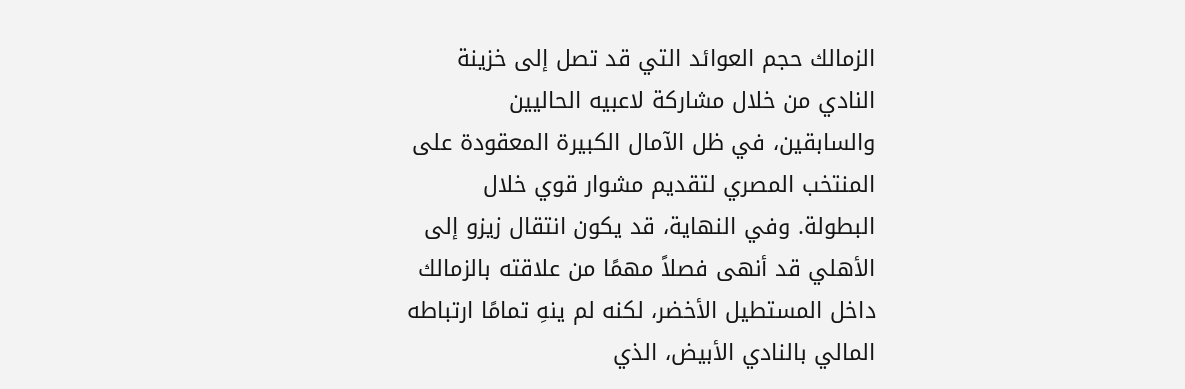الزمالك حجم العوائد التي قد تصل إلى خزينة النادي من خلال مشاركة لاعبيه الحاليين والسابقين، في ظل الآمال الكبيرة المعقودة على المنتخب المصري لتقديم مشوار قوي خلال البطولة. وفي النهاية، قد يكون انتقال زيزو إلى الأهلي قد أنهى فصلاً مهمًا من علاقته بالزمالك داخل المستطيل الأخضر، لكنه لم ينهِ تمامًا ارتباطه المالي بالنادي الأبيض، الذي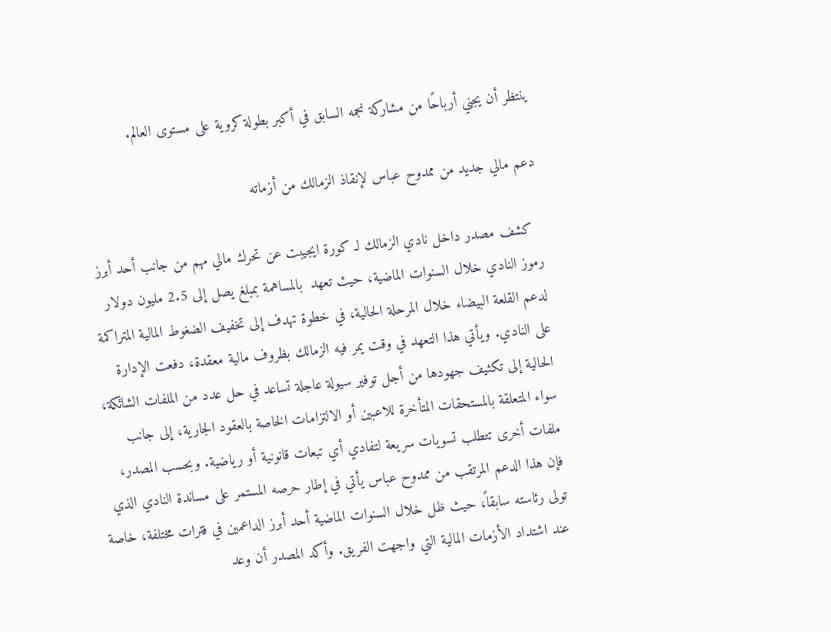ينتظر أن يجني أرباحًا من مشاركة نجمه السابق في أكبر بطولة كروية على مستوى العالم.

دعم مالي جديد من ممدوح عباس لإنقاذ الزمالك من أزماته

  كشف مصدر داخل نادي الزمالك لـ كورة ايجيبت عن تحرك مالي مهم من جانب أحد أبرز رموز النادي خلال السنوات الماضية، حيث تعهد  بالمساهمة بمبلغ يصل إلى 2.5 مليون دولار لدعم القلعة البيضاء خلال المرحلة الحالية، في خطوة تهدف إلى تخفيف الضغوط المالية المتراكمة على النادي. ويأتي هذا التعهد في وقت يمر فيه الزمالك بظروف مالية معقدة، دفعت الإدارة الحالية إلى تكثيف جهودها من أجل توفير سيولة عاجلة تساعد في حل عدد من الملفات الشائكة، سواء المتعلقة بالمستحقات المتأخرة للاعبين أو الالتزامات الخاصة بالعقود الجارية، إلى جانب ملفات أخرى تتطلب تسويات سريعة لتفادي أي تبعات قانونية أو رياضية. وبحسب المصدر، فإن هذا الدعم المرتقب من ممدوح عباس يأتي في إطار حرصه المستمر على مساندة النادي الذي تولى رئاسته سابقاً، حيث ظل خلال السنوات الماضية أحد أبرز الداعمين في فترات مختلفة، خاصة عند اشتداد الأزمات المالية التي واجهت الفريق. وأكد المصدر أن وعد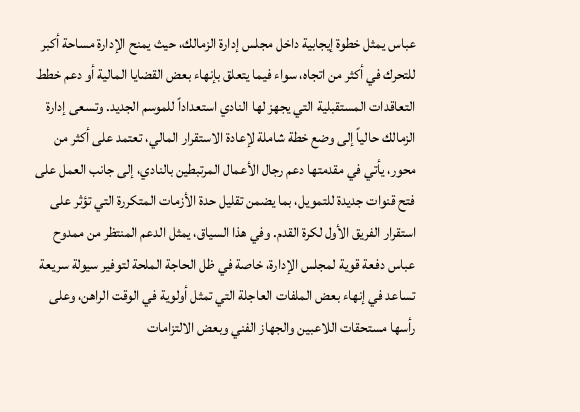عباس يمثل خطوة إيجابية داخل مجلس إدارة الزمالك، حيث يمنح الإدارة مساحة أكبر للتحرك في أكثر من اتجاه، سواء فيما يتعلق بإنهاء بعض القضايا المالية أو دعم خطط التعاقدات المستقبلية التي يجهز لها النادي استعداداً للموسم الجديد. وتسعى إدارة الزمالك حالياً إلى وضع خطة شاملة لإعادة الاستقرار المالي، تعتمد على أكثر من محور، يأتي في مقدمتها دعم رجال الأعمال المرتبطين بالنادي، إلى جانب العمل على فتح قنوات جديدة للتمويل، بما يضمن تقليل حدة الأزمات المتكررة التي تؤثر على استقرار الفريق الأول لكرة القدم. وفي هذا السياق، يمثل الدعم المنتظر من ممدوح عباس دفعة قوية لمجلس الإدارة، خاصة في ظل الحاجة الملحة لتوفير سيولة سريعة تساعد في إنهاء بعض الملفات العاجلة التي تمثل أولوية في الوقت الراهن، وعلى رأسها مستحقات اللاعبين والجهاز الفني وبعض الالتزامات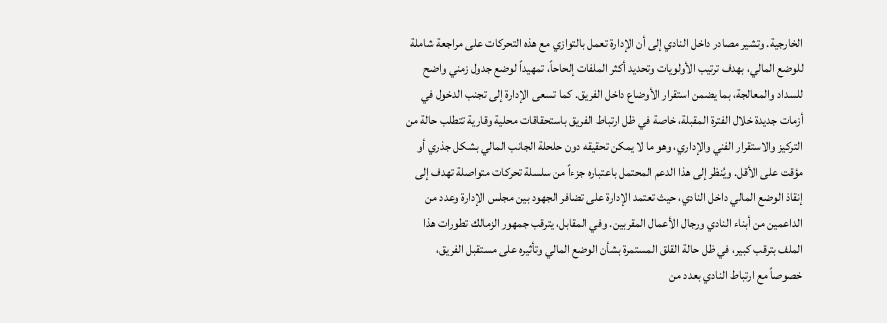الخارجية. وتشير مصادر داخل النادي إلى أن الإدارة تعمل بالتوازي مع هذه التحركات على مراجعة شاملة للوضع المالي، بهدف ترتيب الأولويات وتحديد أكثر الملفات إلحاحاً، تمهيداً لوضع جدول زمني واضح للسداد والمعالجة، بما يضمن استقرار الأوضاع داخل الفريق. كما تسعى الإدارة إلى تجنب الدخول في أزمات جديدة خلال الفترة المقبلة، خاصة في ظل ارتباط الفريق باستحقاقات محلية وقارية تتطلب حالة من التركيز والاستقرار الفني والإداري، وهو ما لا يمكن تحقيقه دون حلحلة الجانب المالي بشكل جذري أو مؤقت على الأقل. ويُنظر إلى هذا الدعم المحتمل باعتباره جزءاً من سلسلة تحركات متواصلة تهدف إلى إنقاذ الوضع المالي داخل النادي، حيث تعتمد الإدارة على تضافر الجهود بين مجلس الإدارة وعدد من الداعمين من أبناء النادي ورجال الأعمال المقربين. وفي المقابل، يترقب جمهور الزمالك تطورات هذا الملف بترقب كبير، في ظل حالة القلق المستمرة بشأن الوضع المالي وتأثيره على مستقبل الفريق، خصوصاً مع ارتباط النادي بعدد من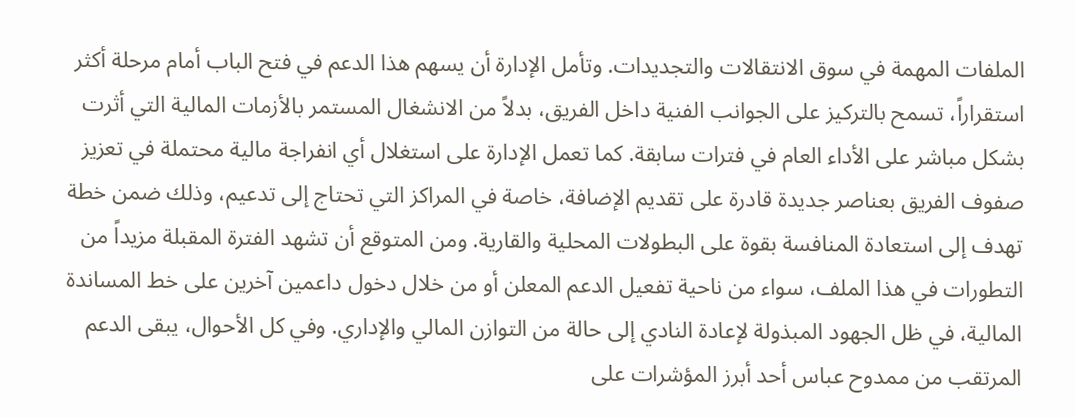الملفات المهمة في سوق الانتقالات والتجديدات. وتأمل الإدارة أن يسهم هذا الدعم في فتح الباب أمام مرحلة أكثر استقراراً، تسمح بالتركيز على الجوانب الفنية داخل الفريق، بدلاً من الانشغال المستمر بالأزمات المالية التي أثرت بشكل مباشر على الأداء العام في فترات سابقة. كما تعمل الإدارة على استغلال أي انفراجة مالية محتملة في تعزيز صفوف الفريق بعناصر جديدة قادرة على تقديم الإضافة، خاصة في المراكز التي تحتاج إلى تدعيم، وذلك ضمن خطة تهدف إلى استعادة المنافسة بقوة على البطولات المحلية والقارية. ومن المتوقع أن تشهد الفترة المقبلة مزيداً من التطورات في هذا الملف، سواء من ناحية تفعيل الدعم المعلن أو من خلال دخول داعمين آخرين على خط المساندة المالية، في ظل الجهود المبذولة لإعادة النادي إلى حالة من التوازن المالي والإداري. وفي كل الأحوال، يبقى الدعم المرتقب من ممدوح عباس أحد أبرز المؤشرات على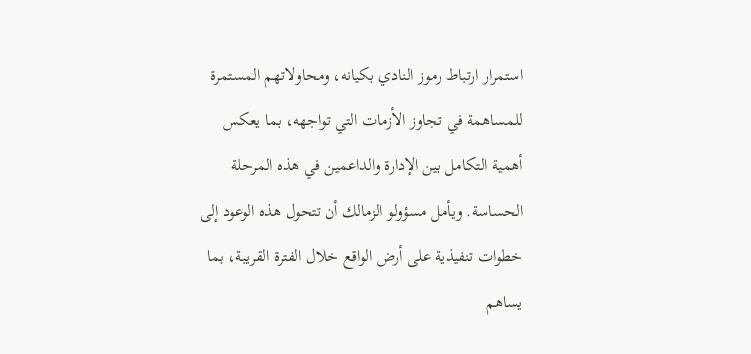استمرار ارتباط رموز النادي بكيانه، ومحاولاتهم المستمرة للمساهمة في تجاوز الأزمات التي تواجهه، بما يعكس أهمية التكامل بين الإدارة والداعمين في هذه المرحلة الحساسة. ويأمل مسؤولو الزمالك أن تتحول هذه الوعود إلى خطوات تنفيذية على أرض الواقع خلال الفترة القريبة، بما يساهم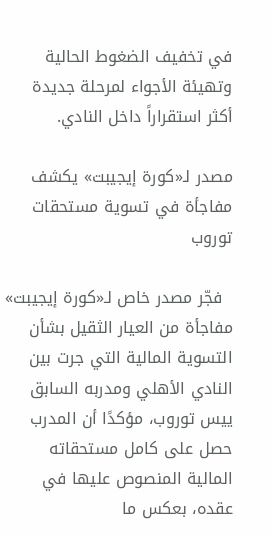في تخفيف الضغوط الحالية وتهيئة الأجواء لمرحلة جديدة أكثر استقراراً داخل النادي.

مصدر لـ«كورة إيجيبت» يكشف مفاجأة في تسوية مستحقات توروب

  فجّر مصدر خاص لـ«كورة إيجيبت» مفاجأة من العيار الثقيل بشأن التسوية المالية التي جرت بين النادي الأهلي ومدربه السابق ييس توروب، مؤكدًا أن المدرب حصل على كامل مستحقاته المالية المنصوص عليها في عقده، بعكس ما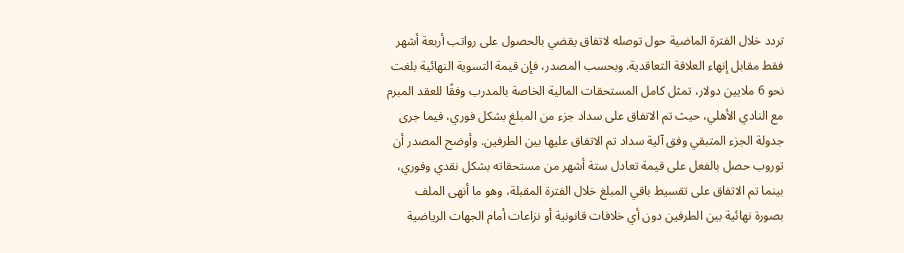تردد خلال الفترة الماضية حول توصله لاتفاق يقضي بالحصول على رواتب أربعة أشهر فقط مقابل إنهاء العلاقة التعاقدية. وبحسب المصدر، فإن قيمة التسوية النهائية بلغت نحو 6 ملايين دولار، تمثل كامل المستحقات المالية الخاصة بالمدرب وفقًا للعقد المبرم مع النادي الأهلي، حيث تم الاتفاق على سداد جزء من المبلغ بشكل فوري، فيما جرى جدولة الجزء المتبقي وفق آلية سداد تم الاتفاق عليها بين الطرفين. وأوضح المصدر أن توروب حصل بالفعل على قيمة تعادل ستة أشهر من مستحقاته بشكل نقدي وفوري، بينما تم الاتفاق على تقسيط باقي المبلغ خلال الفترة المقبلة، وهو ما أنهى الملف بصورة نهائية بين الطرفين دون أي خلافات قانونية أو نزاعات أمام الجهات الرياضية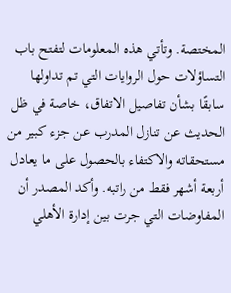المختصة. وتأتي هذه المعلومات لتفتح باب التساؤلات حول الروايات التي تم تداولها سابقًا بشأن تفاصيل الاتفاق، خاصة في ظل الحديث عن تنازل المدرب عن جزء كبير من مستحقاته والاكتفاء بالحصول على ما يعادل أربعة أشهر فقط من راتبه. وأكد المصدر أن المفاوضات التي جرت بين إدارة الأهلي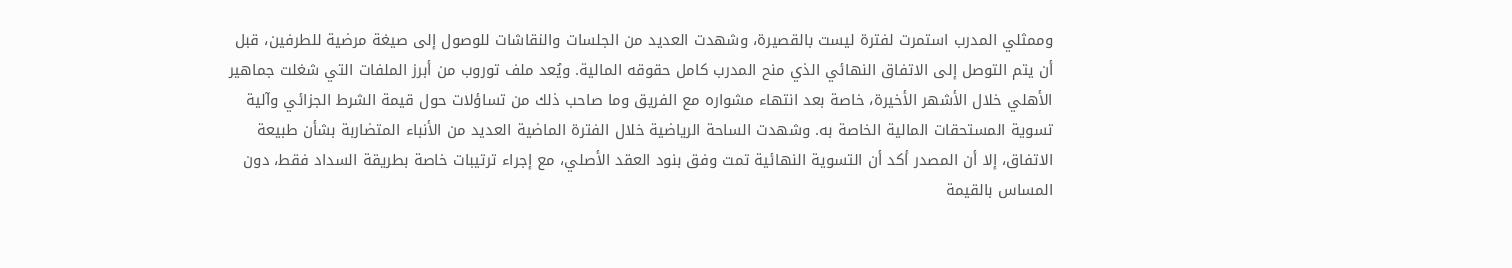وممثلي المدرب استمرت لفترة ليست بالقصيرة، وشهدت العديد من الجلسات والنقاشات للوصول إلى صيغة مرضية للطرفين، قبل أن يتم التوصل إلى الاتفاق النهائي الذي منح المدرب كامل حقوقه المالية. ويُعد ملف توروب من أبرز الملفات التي شغلت جماهير الأهلي خلال الأشهر الأخيرة، خاصة بعد انتهاء مشواره مع الفريق وما صاحب ذلك من تساؤلات حول قيمة الشرط الجزائي وآلية تسوية المستحقات المالية الخاصة به. وشهدت الساحة الرياضية خلال الفترة الماضية العديد من الأنباء المتضاربة بشأن طبيعة الاتفاق، إلا أن المصدر أكد أن التسوية النهائية تمت وفق بنود العقد الأصلي، مع إجراء ترتيبات خاصة بطريقة السداد فقط، دون المساس بالقيمة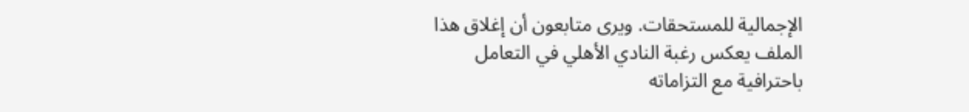الإجمالية للمستحقات. ويرى متابعون أن إغلاق هذا الملف يعكس رغبة النادي الأهلي في التعامل باحترافية مع التزاماته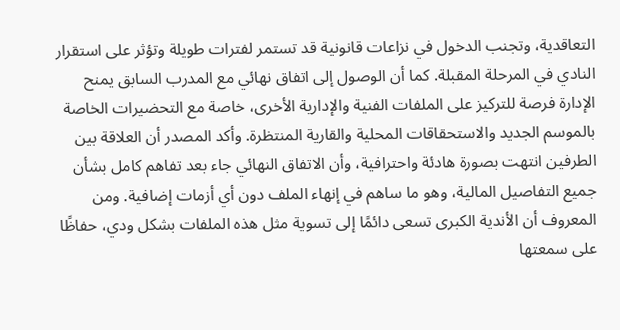التعاقدية، وتجنب الدخول في نزاعات قانونية قد تستمر لفترات طويلة وتؤثر على استقرار النادي في المرحلة المقبلة. كما أن الوصول إلى اتفاق نهائي مع المدرب السابق يمنح الإدارة فرصة للتركيز على الملفات الفنية والإدارية الأخرى، خاصة مع التحضيرات الخاصة بالموسم الجديد والاستحقاقات المحلية والقارية المنتظرة. وأكد المصدر أن العلاقة بين الطرفين انتهت بصورة هادئة واحترافية، وأن الاتفاق النهائي جاء بعد تفاهم كامل بشأن جميع التفاصيل المالية، وهو ما ساهم في إنهاء الملف دون أي أزمات إضافية. ومن المعروف أن الأندية الكبرى تسعى دائمًا إلى تسوية مثل هذه الملفات بشكل ودي، حفاظًا على سمعتها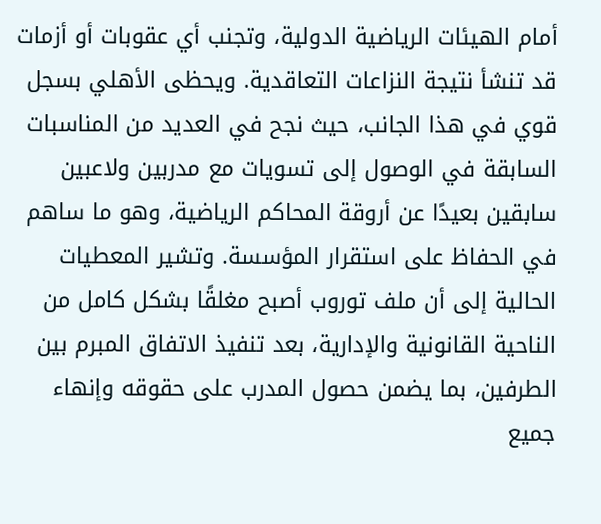أمام الهيئات الرياضية الدولية، وتجنب أي عقوبات أو أزمات قد تنشأ نتيجة النزاعات التعاقدية. ويحظى الأهلي بسجل قوي في هذا الجانب، حيث نجح في العديد من المناسبات السابقة في الوصول إلى تسويات مع مدربين ولاعبين سابقين بعيدًا عن أروقة المحاكم الرياضية، وهو ما ساهم في الحفاظ على استقرار المؤسسة. وتشير المعطيات الحالية إلى أن ملف توروب أصبح مغلقًا بشكل كامل من الناحية القانونية والإدارية، بعد تنفيذ الاتفاق المبرم بين الطرفين، بما يضمن حصول المدرب على حقوقه وإنهاء جميع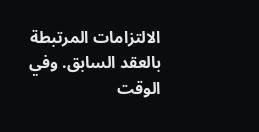الالتزامات المرتبطة بالعقد السابق. وفي الوقت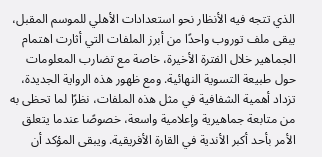الذي تتجه فيه الأنظار نحو استعدادات الأهلي للموسم المقبل، يبقى ملف توروب واحدًا من أبرز الملفات التي أثارت اهتمام الجماهير خلال الفترة الأخيرة، خاصة مع تضارب المعلومات حول طبيعة التسوية النهائية. ومع ظهور هذه الرواية الجديدة، تزداد أهمية الشفافية في مثل هذه الملفات، نظرًا لما تحظى به من متابعة جماهيرية وإعلامية واسعة، خصوصًا عندما يتعلق الأمر بأحد أكبر الأندية في القارة الأفريقية. ويبقى المؤكد أن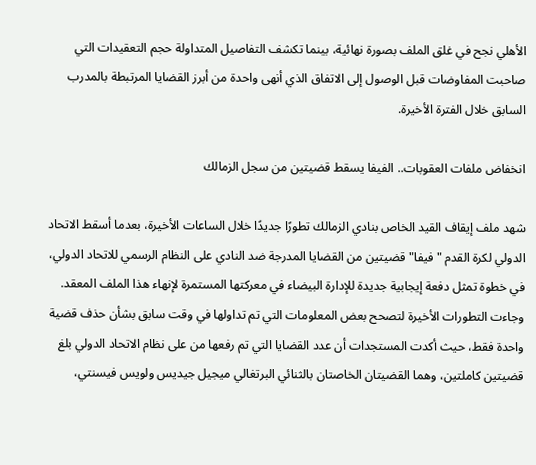الأهلي نجح في غلق الملف بصورة نهائية، بينما تكشف التفاصيل المتداولة حجم التعقيدات التي صاحبت المفاوضات قبل الوصول إلى الاتفاق الذي أنهى واحدة من أبرز القضايا المرتبطة بالمدرب السابق خلال الفترة الأخيرة.

انخفاض ملفات العقوبات.. الفيفا يسقط قضيتين من سجل الزمالك

شهد ملف إيقاف القيد الخاص بنادي الزمالك تطورًا جديدًا خلال الساعات الأخيرة، بعدما أسقط الاتحاد الدولي لكرة القدم "فيفا" قضيتين من القضايا المدرجة ضد النادي على النظام الرسمي للاتحاد الدولي، في خطوة تمثل دفعة إيجابية جديدة للإدارة البيضاء في معركتها المستمرة لإنهاء هذا الملف المعقد. وجاءت التطورات الأخيرة لتصحح بعض المعلومات التي تم تداولها في وقت سابق بشأن حذف قضية واحدة فقط، حيث أكدت المستجدات أن عدد القضايا التي تم رفعها من على نظام الاتحاد الدولي بلغ قضيتين كاملتين، وهما القضيتان الخاصتان بالثنائي البرتغالي ميجيل جيديس ولويس فيسنتي،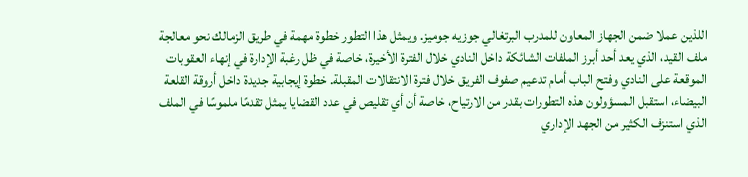اللذين عملا ضمن الجهاز المعاون للمدرب البرتغالي جوزيه جوميز. ويمثل هذا التطور خطوة مهمة في طريق الزمالك نحو معالجة ملف القيد، الذي يعد أحد أبرز الملفات الشائكة داخل النادي خلال الفترة الأخيرة، خاصة في ظل رغبة الإدارة في إنهاء العقوبات الموقعة على النادي وفتح الباب أمام تدعيم صفوف الفريق خلال فترة الانتقالات المقبلة. خطوة إيجابية جديدة داخل أروقة القلعة البيضاء، استقبل المسؤولون هذه التطورات بقدر من الارتياح، خاصة أن أي تقليص في عدد القضايا يمثل تقدمًا ملموسًا في الملف الذي استنزف الكثير من الجهد الإداري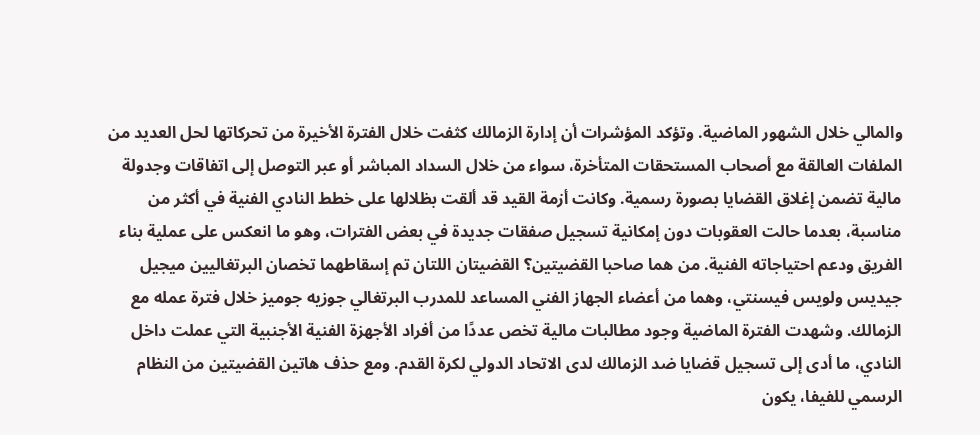والمالي خلال الشهور الماضية. وتؤكد المؤشرات أن إدارة الزمالك كثفت خلال الفترة الأخيرة من تحركاتها لحل العديد من الملفات العالقة مع أصحاب المستحقات المتأخرة، سواء من خلال السداد المباشر أو عبر التوصل إلى اتفاقات وجدولة مالية تضمن إغلاق القضايا بصورة رسمية. وكانت أزمة القيد قد ألقت بظلالها على خطط النادي الفنية في أكثر من مناسبة، بعدما حالت العقوبات دون إمكانية تسجيل صفقات جديدة في بعض الفترات، وهو ما انعكس على عملية بناء الفريق ودعم احتياجاته الفنية. من هما صاحبا القضيتين؟ القضيتان اللتان تم إسقاطهما تخصان البرتغاليين ميجيل جيديس ولويس فيسنتي، وهما من أعضاء الجهاز الفني المساعد للمدرب البرتغالي جوزيه جوميز خلال فترة عمله مع الزمالك. وشهدت الفترة الماضية وجود مطالبات مالية تخص عددًا من أفراد الأجهزة الفنية الأجنبية التي عملت داخل النادي، ما أدى إلى تسجيل قضايا ضد الزمالك لدى الاتحاد الدولي لكرة القدم. ومع حذف هاتين القضيتين من النظام الرسمي للفيفا، يكون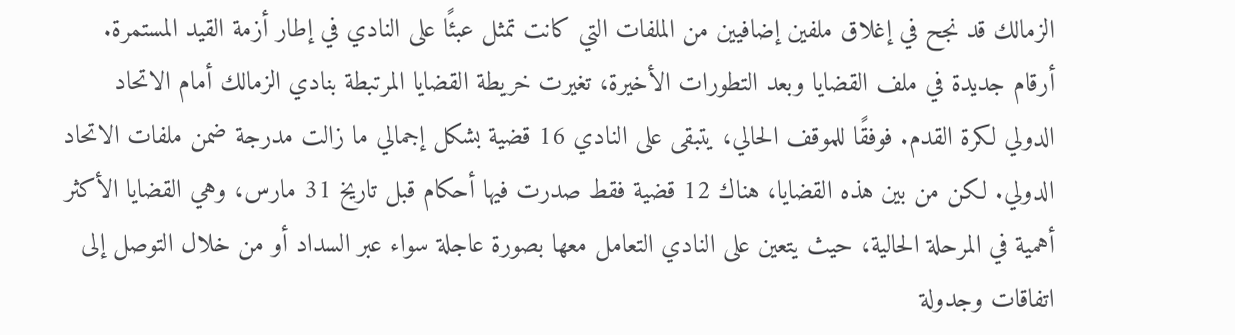الزمالك قد نجح في إغلاق ملفين إضافيين من الملفات التي كانت تمثل عبئًا على النادي في إطار أزمة القيد المستمرة. أرقام جديدة في ملف القضايا وبعد التطورات الأخيرة، تغيرت خريطة القضايا المرتبطة بنادي الزمالك أمام الاتحاد الدولي لكرة القدم. فوفقًا للموقف الحالي، يتبقى على النادي 16 قضية بشكل إجمالي ما زالت مدرجة ضمن ملفات الاتحاد الدولي. لكن من بين هذه القضايا، هناك 12 قضية فقط صدرت فيها أحكام قبل تاريخ 31 مارس، وهي القضايا الأكثر أهمية في المرحلة الحالية، حيث يتعين على النادي التعامل معها بصورة عاجلة سواء عبر السداد أو من خلال التوصل إلى اتفاقات وجدولة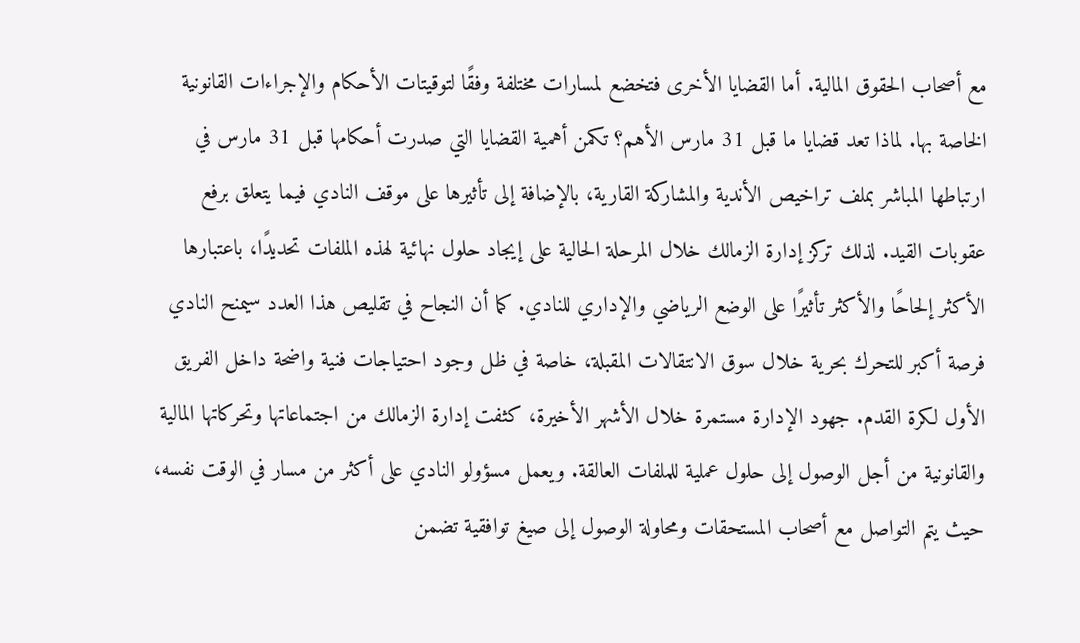مع أصحاب الحقوق المالية. أما القضايا الأخرى فتخضع لمسارات مختلفة وفقًا لتوقيتات الأحكام والإجراءات القانونية الخاصة بها. لماذا تعد قضايا ما قبل 31 مارس الأهم؟ تكمن أهمية القضايا التي صدرت أحكامها قبل 31 مارس في ارتباطها المباشر بملف تراخيص الأندية والمشاركة القارية، بالإضافة إلى تأثيرها على موقف النادي فيما يتعلق برفع عقوبات القيد. لذلك تركز إدارة الزمالك خلال المرحلة الحالية على إيجاد حلول نهائية لهذه الملفات تحديدًا، باعتبارها الأكثر إلحاحًا والأكثر تأثيرًا على الوضع الرياضي والإداري للنادي. كما أن النجاح في تقليص هذا العدد سيمنح النادي فرصة أكبر للتحرك بحرية خلال سوق الانتقالات المقبلة، خاصة في ظل وجود احتياجات فنية واضحة داخل الفريق الأول لكرة القدم. جهود الإدارة مستمرة خلال الأشهر الأخيرة، كثفت إدارة الزمالك من اجتماعاتها وتحركاتها المالية والقانونية من أجل الوصول إلى حلول عملية للملفات العالقة. ويعمل مسؤولو النادي على أكثر من مسار في الوقت نفسه، حيث يتم التواصل مع أصحاب المستحقات ومحاولة الوصول إلى صيغ توافقية تضمن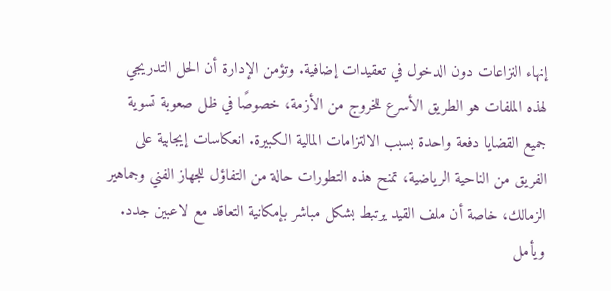إنهاء النزاعات دون الدخول في تعقيدات إضافية. وتؤمن الإدارة أن الحل التدريجي لهذه الملفات هو الطريق الأسرع للخروج من الأزمة، خصوصًا في ظل صعوبة تسوية جميع القضايا دفعة واحدة بسبب الالتزامات المالية الكبيرة. انعكاسات إيجابية على الفريق من الناحية الرياضية، تمنح هذه التطورات حالة من التفاؤل للجهاز الفني وجماهير الزمالك، خاصة أن ملف القيد يرتبط بشكل مباشر بإمكانية التعاقد مع لاعبين جدد. ويأمل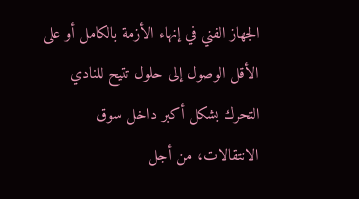الجهاز الفني في إنهاء الأزمة بالكامل أو على الأقل الوصول إلى حلول تتيح للنادي التحرك بشكل أكبر داخل سوق الانتقالات، من أجل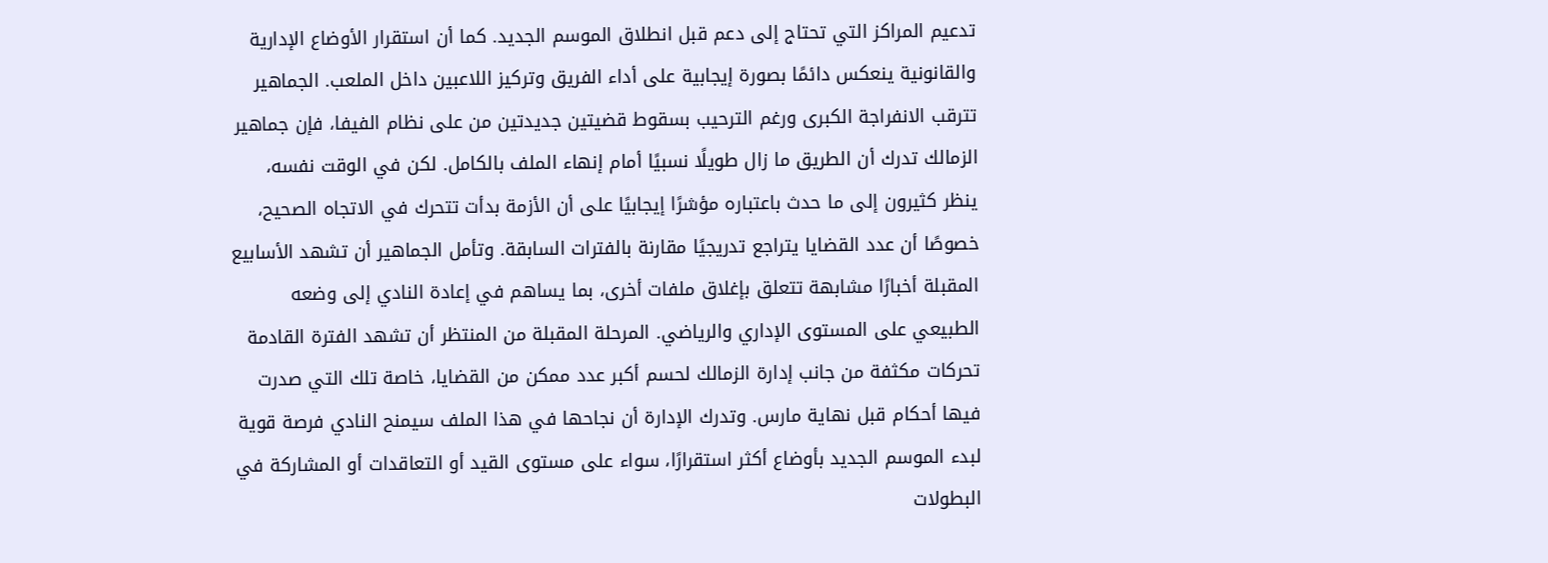تدعيم المراكز التي تحتاج إلى دعم قبل انطلاق الموسم الجديد. كما أن استقرار الأوضاع الإدارية والقانونية ينعكس دائمًا بصورة إيجابية على أداء الفريق وتركيز اللاعبين داخل الملعب. الجماهير تترقب الانفراجة الكبرى ورغم الترحيب بسقوط قضيتين جديدتين من على نظام الفيفا، فإن جماهير الزمالك تدرك أن الطريق ما زال طويلًا نسبيًا أمام إنهاء الملف بالكامل. لكن في الوقت نفسه، ينظر كثيرون إلى ما حدث باعتباره مؤشرًا إيجابيًا على أن الأزمة بدأت تتحرك في الاتجاه الصحيح، خصوصًا أن عدد القضايا يتراجع تدريجيًا مقارنة بالفترات السابقة. وتأمل الجماهير أن تشهد الأسابيع المقبلة أخبارًا مشابهة تتعلق بإغلاق ملفات أخرى، بما يساهم في إعادة النادي إلى وضعه الطبيعي على المستوى الإداري والرياضي. المرحلة المقبلة من المنتظر أن تشهد الفترة القادمة تحركات مكثفة من جانب إدارة الزمالك لحسم أكبر عدد ممكن من القضايا، خاصة تلك التي صدرت فيها أحكام قبل نهاية مارس. وتدرك الإدارة أن نجاحها في هذا الملف سيمنح النادي فرصة قوية لبدء الموسم الجديد بأوضاع أكثر استقرارًا، سواء على مستوى القيد أو التعاقدات أو المشاركة في البطولات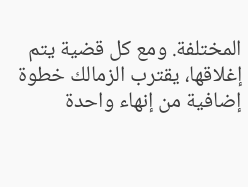المختلفة. ومع كل قضية يتم إغلاقها، يقترب الزمالك خطوة إضافية من إنهاء واحدة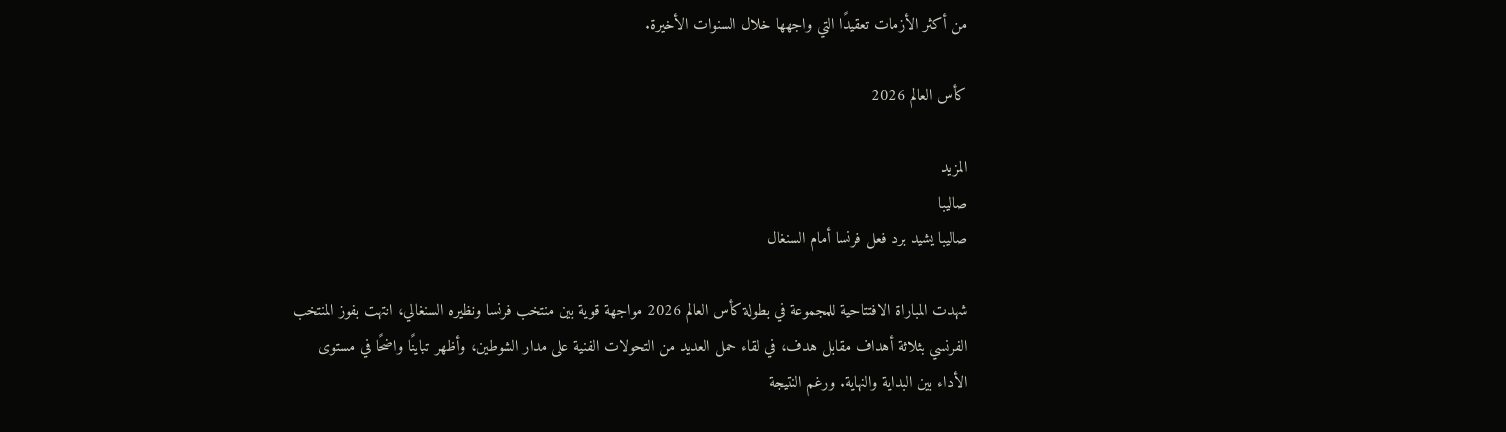من أكثر الأزمات تعقيدًا التي واجهها خلال السنوات الأخيرة.

كأس العالم 2026

المزيد
صاليبا
صاليبا يشيد برد فعل فرنسا أمام السنغال

شهدت المباراة الافتتاحية للمجموعة في بطولة كأس العالم 2026 مواجهة قوية بين منتخب فرنسا ونظيره السنغالي، انتهت بفوز المنتخب الفرنسي بثلاثة أهداف مقابل هدف، في لقاء حمل العديد من التحولات الفنية على مدار الشوطين، وأظهر تباينًا واضحًا في مستوى الأداء بين البداية والنهاية. ورغم النتيجة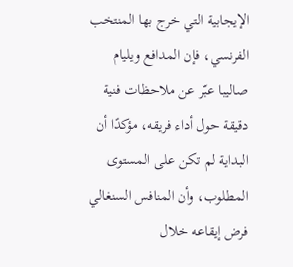الإيجابية التي خرج بها المنتخب الفرنسي، فإن المدافع ويليام صاليبا عبّر عن ملاحظات فنية دقيقة حول أداء فريقه، مؤكدًا أن البداية لم تكن على المستوى المطلوب، وأن المنافس السنغالي فرض إيقاعه خلال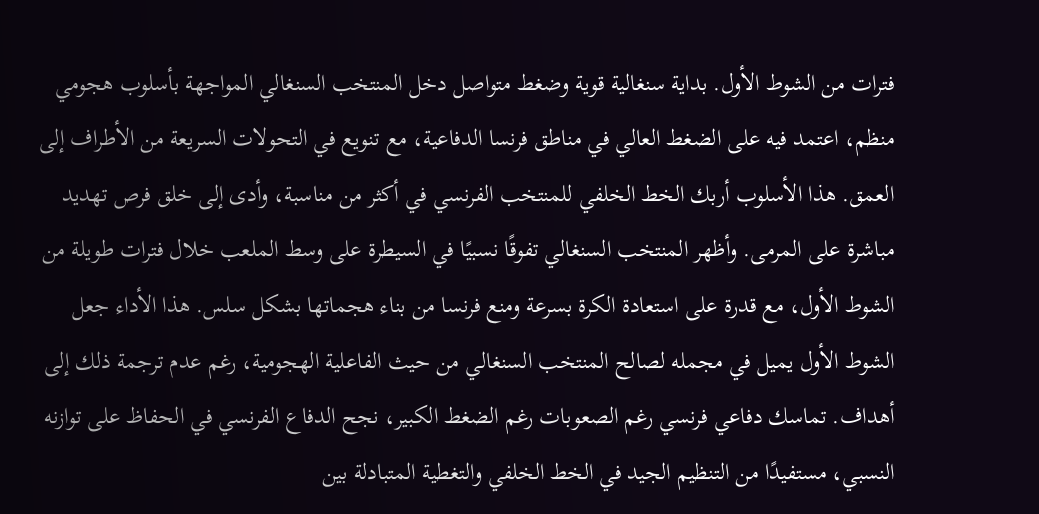فترات من الشوط الأول. بداية سنغالية قوية وضغط متواصل دخل المنتخب السنغالي المواجهة بأسلوب هجومي منظم، اعتمد فيه على الضغط العالي في مناطق فرنسا الدفاعية، مع تنويع في التحولات السريعة من الأطراف إلى العمق. هذا الأسلوب أربك الخط الخلفي للمنتخب الفرنسي في أكثر من مناسبة، وأدى إلى خلق فرص تهديد مباشرة على المرمى. وأظهر المنتخب السنغالي تفوقًا نسبيًا في السيطرة على وسط الملعب خلال فترات طويلة من الشوط الأول، مع قدرة على استعادة الكرة بسرعة ومنع فرنسا من بناء هجماتها بشكل سلس. هذا الأداء جعل الشوط الأول يميل في مجمله لصالح المنتخب السنغالي من حيث الفاعلية الهجومية، رغم عدم ترجمة ذلك إلى أهداف. تماسك دفاعي فرنسي رغم الصعوبات رغم الضغط الكبير، نجح الدفاع الفرنسي في الحفاظ على توازنه النسبي، مستفيدًا من التنظيم الجيد في الخط الخلفي والتغطية المتبادلة بين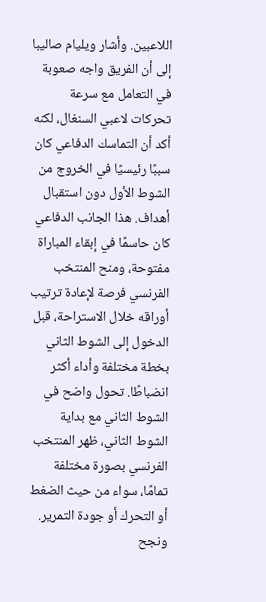اللاعبين. وأشار ويليام صاليبا إلى أن الفريق واجه صعوبة في التعامل مع سرعة تحركات لاعبي السنغال، لكنه أكد أن التماسك الدفاعي كان سببًا رئيسيًا في الخروج من الشوط الأول دون استقبال أهداف. هذا الجانب الدفاعي كان حاسمًا في إبقاء المباراة مفتوحة، ومنح المنتخب الفرنسي فرصة لإعادة ترتيب أوراقه خلال الاستراحة، قبل الدخول إلى الشوط الثاني بخطة مختلفة وأداء أكثر انضباطًا. تحول واضح في الشوط الثاني مع بداية الشوط الثاني، ظهر المنتخب الفرنسي بصورة مختلفة تمامًا، سواء من حيث الضغط أو التحرك أو جودة التمرير. ونجح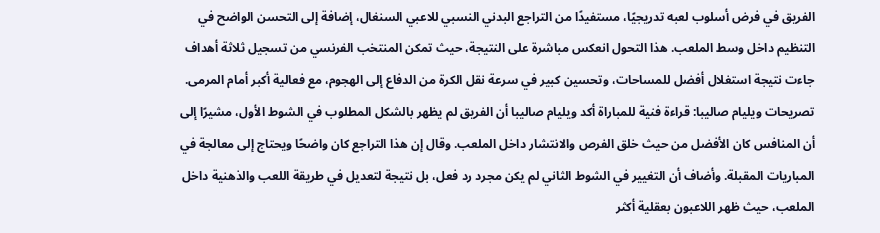الفريق في فرض أسلوب لعبه تدريجيًا، مستفيدًا من التراجع البدني النسبي للاعبي السنغال، إضافة إلى التحسن الواضح في التنظيم داخل وسط الملعب. هذا التحول انعكس مباشرة على النتيجة، حيث تمكن المنتخب الفرنسي من تسجيل ثلاثة أهداف جاءت نتيجة استغلال أفضل للمساحات، وتحسين كبير في سرعة نقل الكرة من الدفاع إلى الهجوم، مع فعالية أكبر أمام المرمى. تصريحات ويليام صاليبا: قراءة فنية للمباراة أكد ويليام صاليبا أن الفريق لم يظهر بالشكل المطلوب في الشوط الأول، مشيرًا إلى أن المنافس كان الأفضل من حيث خلق الفرص والانتشار داخل الملعب. وقال إن هذا التراجع كان واضحًا ويحتاج إلى معالجة في المباريات المقبلة. وأضاف أن التغيير في الشوط الثاني لم يكن مجرد رد فعل، بل نتيجة لتعديل في طريقة اللعب والذهنية داخل الملعب، حيث ظهر اللاعبون بعقلية أكثر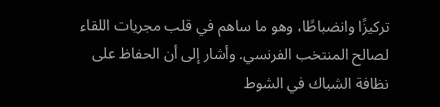تركيزًا وانضباطًا، وهو ما ساهم في قلب مجريات اللقاء لصالح المنتخب الفرنسي. وأشار إلى أن الحفاظ على نظافة الشباك في الشوط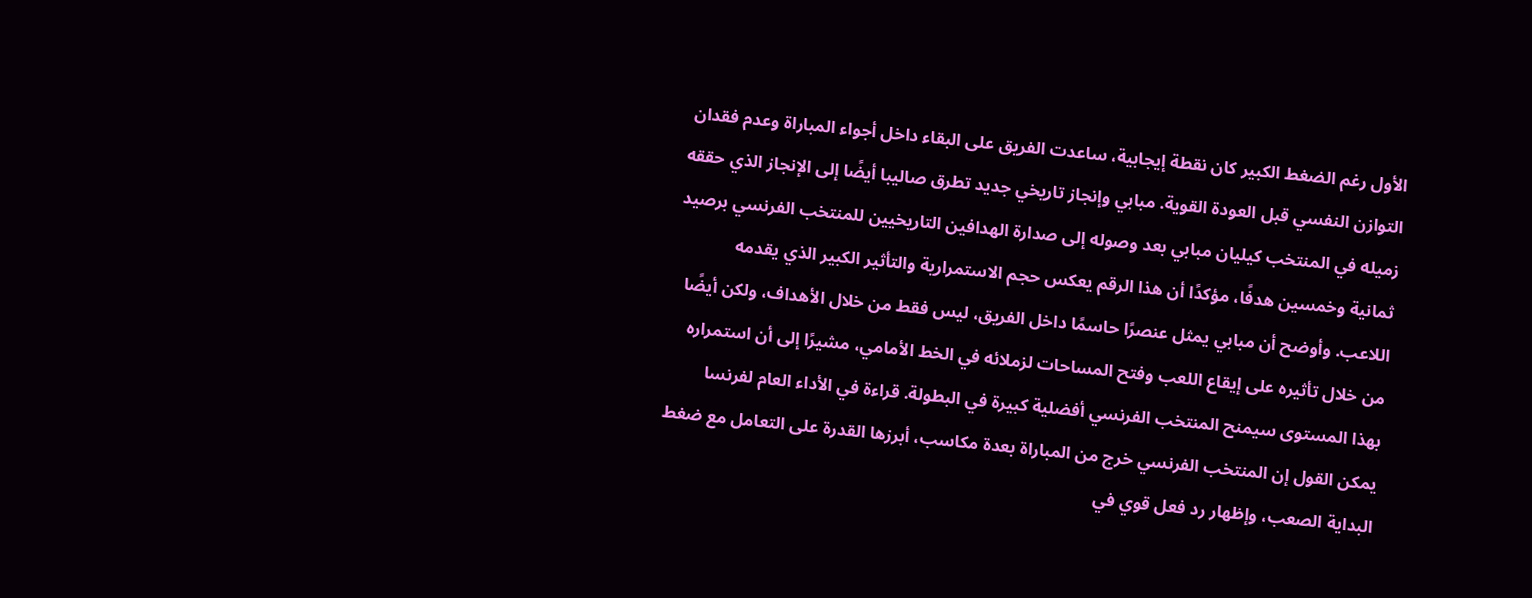الأول رغم الضغط الكبير كان نقطة إيجابية، ساعدت الفريق على البقاء داخل أجواء المباراة وعدم فقدان التوازن النفسي قبل العودة القوية. مبابي وإنجاز تاريخي جديد تطرق صاليبا أيضًا إلى الإنجاز الذي حققه زميله في المنتخب كيليان مبابي بعد وصوله إلى صدارة الهدافين التاريخيين للمنتخب الفرنسي برصيد ثمانية وخمسين هدفًا، مؤكدًا أن هذا الرقم يعكس حجم الاستمرارية والتأثير الكبير الذي يقدمه اللاعب. وأوضح أن مبابي يمثل عنصرًا حاسمًا داخل الفريق، ليس فقط من خلال الأهداف، ولكن أيضًا من خلال تأثيره على إيقاع اللعب وفتح المساحات لزملائه في الخط الأمامي، مشيرًا إلى أن استمراره بهذا المستوى سيمنح المنتخب الفرنسي أفضلية كبيرة في البطولة. قراءة في الأداء العام لفرنسا يمكن القول إن المنتخب الفرنسي خرج من المباراة بعدة مكاسب، أبرزها القدرة على التعامل مع ضغط البداية الصعب، وإظهار رد فعل قوي في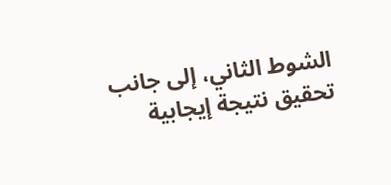الشوط الثاني، إلى جانب تحقيق نتيجة إيجابية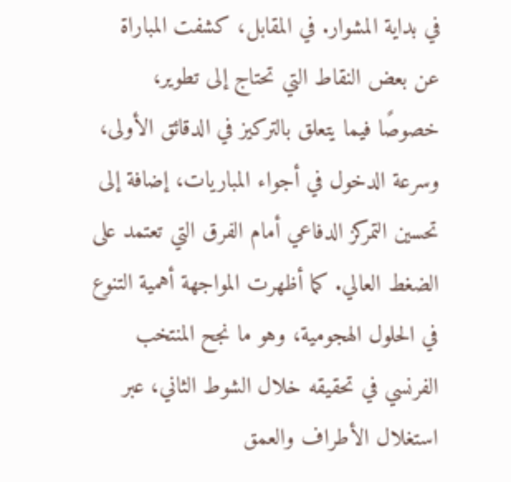في بداية المشوار. في المقابل، كشفت المباراة عن بعض النقاط التي تحتاج إلى تطوير، خصوصًا فيما يتعلق بالتركيز في الدقائق الأولى، وسرعة الدخول في أجواء المباريات، إضافة إلى تحسين التمركز الدفاعي أمام الفرق التي تعتمد على الضغط العالي. كما أظهرت المواجهة أهمية التنوع في الحلول الهجومية، وهو ما نجح المنتخب الفرنسي في تحقيقه خلال الشوط الثاني، عبر استغلال الأطراف والعمق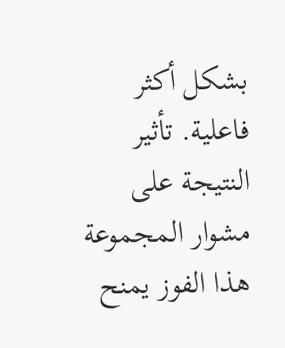بشكل أكثر فاعلية. تأثير النتيجة على مشوار المجموعة هذا الفوز يمنح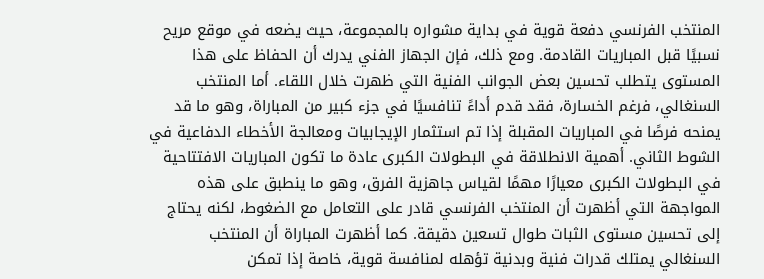المنتخب الفرنسي دفعة قوية في بداية مشواره بالمجموعة، حيث يضعه في موقع مريح نسبيًا قبل المباريات القادمة. ومع ذلك، فإن الجهاز الفني يدرك أن الحفاظ على هذا المستوى يتطلب تحسين بعض الجوانب الفنية التي ظهرت خلال اللقاء. أما المنتخب السنغالي، فرغم الخسارة، فقد قدم أداءً تنافسيًا في جزء كبير من المباراة، وهو ما قد يمنحه فرصًا في المباريات المقبلة إذا تم استثمار الإيجابيات ومعالجة الأخطاء الدفاعية في الشوط الثاني. أهمية الانطلاقة في البطولات الكبرى عادة ما تكون المباريات الافتتاحية في البطولات الكبرى معيارًا مهمًا لقياس جاهزية الفرق، وهو ما ينطبق على هذه المواجهة التي أظهرت أن المنتخب الفرنسي قادر على التعامل مع الضغوط، لكنه يحتاج إلى تحسين مستوى الثبات طوال تسعين دقيقة. كما أظهرت المباراة أن المنتخب السنغالي يمتلك قدرات فنية وبدنية تؤهله لمنافسة قوية، خاصة إذا تمكن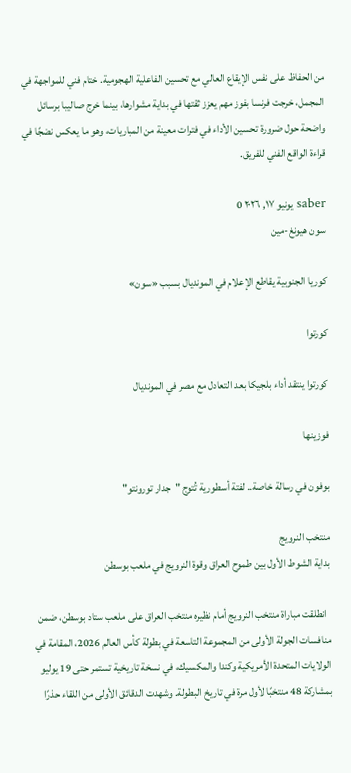من الحفاظ على نفس الإيقاع العالي مع تحسين الفاعلية الهجومية. ختام فني للمواجهة في المجمل، خرجت فرنسا بفوز مهم يعزز ثقتها في بداية مشوارها، بينما خرج صاليبا برسائل واضحة حول ضرورة تحسين الأداء في فترات معينة من المباريات، وهو ما يعكس نضجًا في قراءة الواقع الفني للفريق.

saber يونيو ١٧, ٢٠٢٦ 0
سون هيونغ-مين

كوريا الجنوبية يقاطع الإعلام في المونديال بسبب «سون»

كورتوا

كورتوا ينتقد أداء بلجيكا بعد التعادل مع مصر في المونديال

فوزينها

بوفون في رسالة خاصة.. لفتة أسطورية تُتوج "جدار تورونتو"

منتخب النرويج
بداية الشوط الأول بين طموح العراق وقوة النرويج في ملعب بوسطن

  انطلقت مباراة منتخب النرويج أمام نظيره منتخب العراق على ملعب ستاد بوسطن، ضمن منافسات الجولة الأولى من المجموعة التاسعة في بطولة كأس العالم 2026، المقامة في الولايات المتحدة الأمريكية وكندا والمكسيك، في نسخة تاريخية تستمر حتى 19 يوليو بمشاركة 48 منتخبًا لأول مرة في تاريخ البطولة. وشهدت الدقائق الأولى من اللقاء حذرًا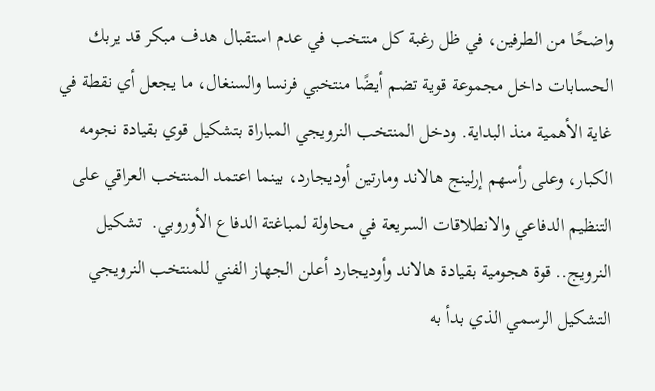واضحًا من الطرفين، في ظل رغبة كل منتخب في عدم استقبال هدف مبكر قد يربك الحسابات داخل مجموعة قوية تضم أيضًا منتخبي فرنسا والسنغال، ما يجعل أي نقطة في غاية الأهمية منذ البداية. ودخل المنتخب النرويجي المباراة بتشكيل قوي بقيادة نجومه الكبار، وعلى رأسهم إرلينج هالاند ومارتين أوديجارد، بينما اعتمد المنتخب العراقي على التنظيم الدفاعي والانطلاقات السريعة في محاولة لمباغتة الدفاع الأوروبي.  تشكيل النرويج.. قوة هجومية بقيادة هالاند وأوديجارد أعلن الجهاز الفني للمنتخب النرويجي التشكيل الرسمي الذي بدأ به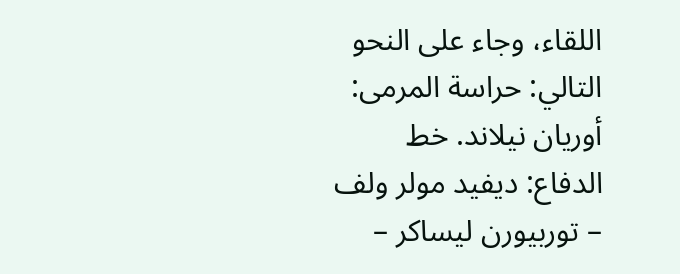اللقاء، وجاء على النحو التالي: حراسة المرمى: أوريان نيلاند. خط الدفاع: ديفيد مولر ولف – توربيورن ليساكر –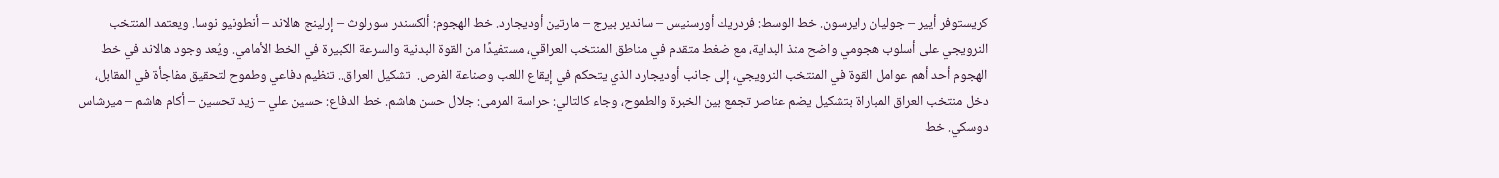كريستوفر أيير – جوليان رايرسون. خط الوسط: فردريك أورسنيس – ساندير بيرج – مارتين أوديجارد. خط الهجوم: ألكسندر سورلوث – إرلينج هالاند – أنطونيو نوسا. ويعتمد المنتخب النرويجي على أسلوب هجومي واضح منذ البداية، مع ضغط متقدم في مناطق المنتخب العراقي، مستفيدًا من القوة البدنية والسرعة الكبيرة في الخط الأمامي. ويُعد وجود هالاند في خط الهجوم أحد أهم عوامل القوة في المنتخب النرويجي، إلى جانب أوديجارد الذي يتحكم في إيقاع اللعب وصناعة الفرص.  تشكيل العراق.. تنظيم دفاعي وطموح لتحقيق مفاجأة في المقابل، دخل منتخب العراق المباراة بتشكيل يضم عناصر تجمع بين الخبرة والطموح، وجاء كالتالي: حراسة المرمى: جلال حسن هاشم. خط الدفاع: حسين علي – زيد تحسين – أكام هاشم – ميرشاس دوسكي. خط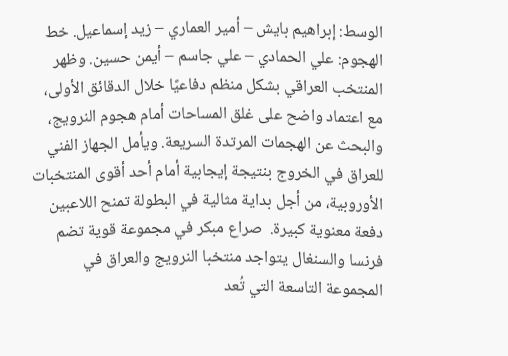الوسط: إبراهيم بايش – أمير العماري – زيد إسماعيل. خط الهجوم: علي الحمادي – علي جاسم – أيمن حسين. وظهر المنتخب العراقي بشكل منظم دفاعيًا خلال الدقائق الأولى، مع اعتماد واضح على غلق المساحات أمام هجوم النرويج، والبحث عن الهجمات المرتدة السريعة. ويأمل الجهاز الفني للعراق في الخروج بنتيجة إيجابية أمام أحد أقوى المنتخبات الأوروبية، من أجل بداية مثالية في البطولة تمنح اللاعبين دفعة معنوية كبيرة.  صراع مبكر في مجموعة قوية تضم فرنسا والسنغال يتواجد منتخبا النرويج والعراق في المجموعة التاسعة التي تُعد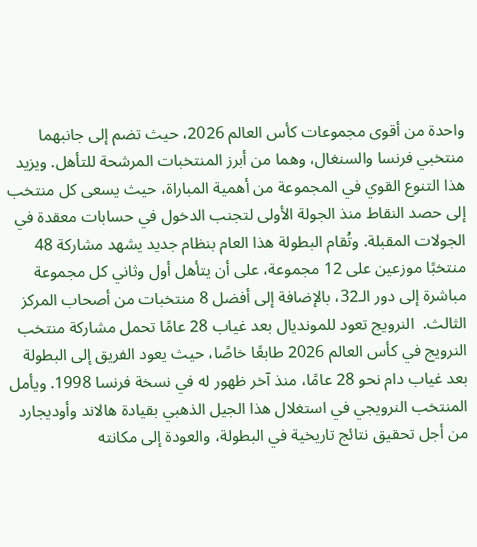واحدة من أقوى مجموعات كأس العالم 2026، حيث تضم إلى جانبهما منتخبي فرنسا والسنغال، وهما من أبرز المنتخبات المرشحة للتأهل. ويزيد هذا التنوع القوي في المجموعة من أهمية المباراة، حيث يسعى كل منتخب إلى حصد النقاط منذ الجولة الأولى لتجنب الدخول في حسابات معقدة في الجولات المقبلة. وتُقام البطولة هذا العام بنظام جديد يشهد مشاركة 48 منتخبًا موزعين على 12 مجموعة، على أن يتأهل أول وثاني كل مجموعة مباشرة إلى دور الـ32، بالإضافة إلى أفضل 8 منتخبات من أصحاب المركز الثالث.  النرويج تعود للمونديال بعد غياب 28 عامًا تحمل مشاركة منتخب النرويج في كأس العالم 2026 طابعًا خاصًا، حيث يعود الفريق إلى البطولة بعد غياب دام نحو 28 عامًا، منذ آخر ظهور له في نسخة فرنسا 1998. ويأمل المنتخب النرويجي في استغلال هذا الجيل الذهبي بقيادة هالاند وأوديجارد من أجل تحقيق نتائج تاريخية في البطولة، والعودة إلى مكانته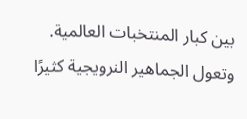بين كبار المنتخبات العالمية. وتعول الجماهير النرويجية كثيرًا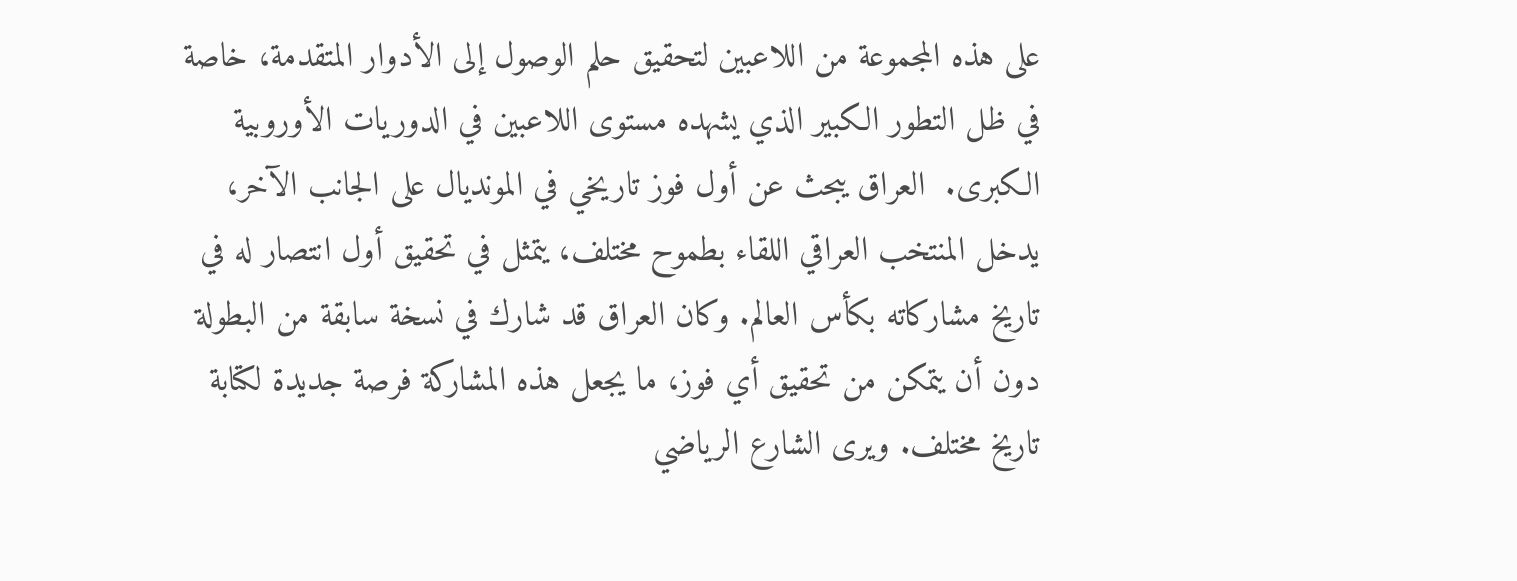على هذه المجموعة من اللاعبين لتحقيق حلم الوصول إلى الأدوار المتقدمة، خاصة في ظل التطور الكبير الذي يشهده مستوى اللاعبين في الدوريات الأوروبية الكبرى.  العراق يبحث عن أول فوز تاريخي في المونديال على الجانب الآخر، يدخل المنتخب العراقي اللقاء بطموح مختلف، يتمثل في تحقيق أول انتصار له في تاريخ مشاركاته بكأس العالم. وكان العراق قد شارك في نسخة سابقة من البطولة دون أن يتمكن من تحقيق أي فوز، ما يجعل هذه المشاركة فرصة جديدة لكتابة تاريخ مختلف. ويرى الشارع الرياضي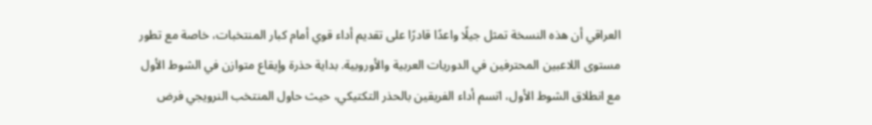العراقي أن هذه النسخة تمثل جيلًا واعدًا قادرًا على تقديم أداء قوي أمام كبار المنتخبات، خاصة مع تطور مستوى اللاعبين المحترفين في الدوريات العربية والأوروبية. بداية حذرة وإيقاع متوازن في الشوط الأول مع انطلاق الشوط الأول، اتسم أداء الفريقين بالحذر التكتيكي، حيث حاول المنتخب النرويجي فرض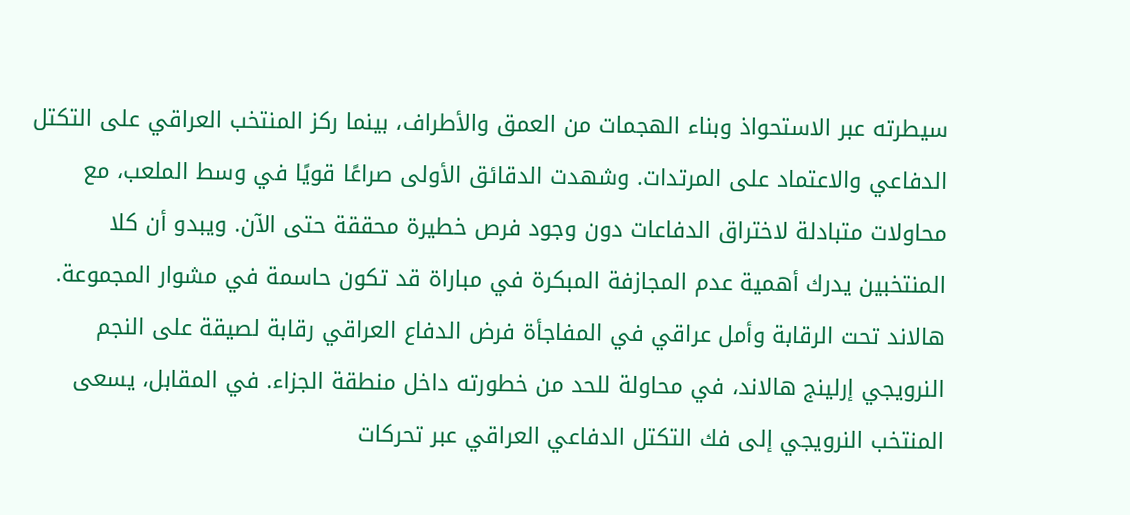سيطرته عبر الاستحواذ وبناء الهجمات من العمق والأطراف، بينما ركز المنتخب العراقي على التكتل الدفاعي والاعتماد على المرتدات. وشهدت الدقائق الأولى صراعًا قويًا في وسط الملعب، مع محاولات متبادلة لاختراق الدفاعات دون وجود فرص خطيرة محققة حتى الآن. ويبدو أن كلا المنتخبين يدرك أهمية عدم المجازفة المبكرة في مباراة قد تكون حاسمة في مشوار المجموعة.  هالاند تحت الرقابة وأمل عراقي في المفاجأة فرض الدفاع العراقي رقابة لصيقة على النجم النرويجي إرلينج هالاند، في محاولة للحد من خطورته داخل منطقة الجزاء. في المقابل، يسعى المنتخب النرويجي إلى فك التكتل الدفاعي العراقي عبر تحركات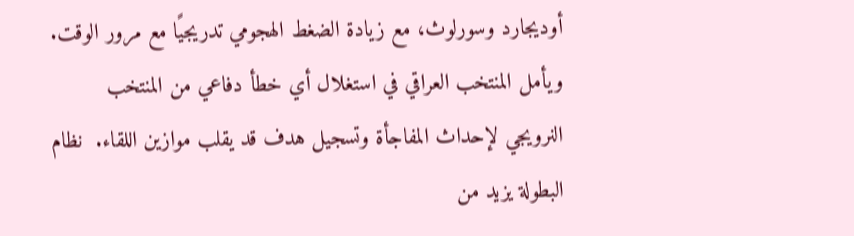أوديجارد وسورلوث، مع زيادة الضغط الهجومي تدريجيًا مع مرور الوقت. ويأمل المنتخب العراقي في استغلال أي خطأ دفاعي من المنتخب النرويجي لإحداث المفاجأة وتسجيل هدف قد يقلب موازين اللقاء.  نظام البطولة يزيد من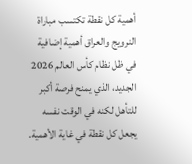أهمية كل نقطة تكتسب مباراة النرويج والعراق أهمية إضافية في ظل نظام كأس العالم 2026 الجديد، الذي يمنح فرصة أكبر للتأهل لكنه في الوقت نفسه يجعل كل نقطة في غاية الأهمية.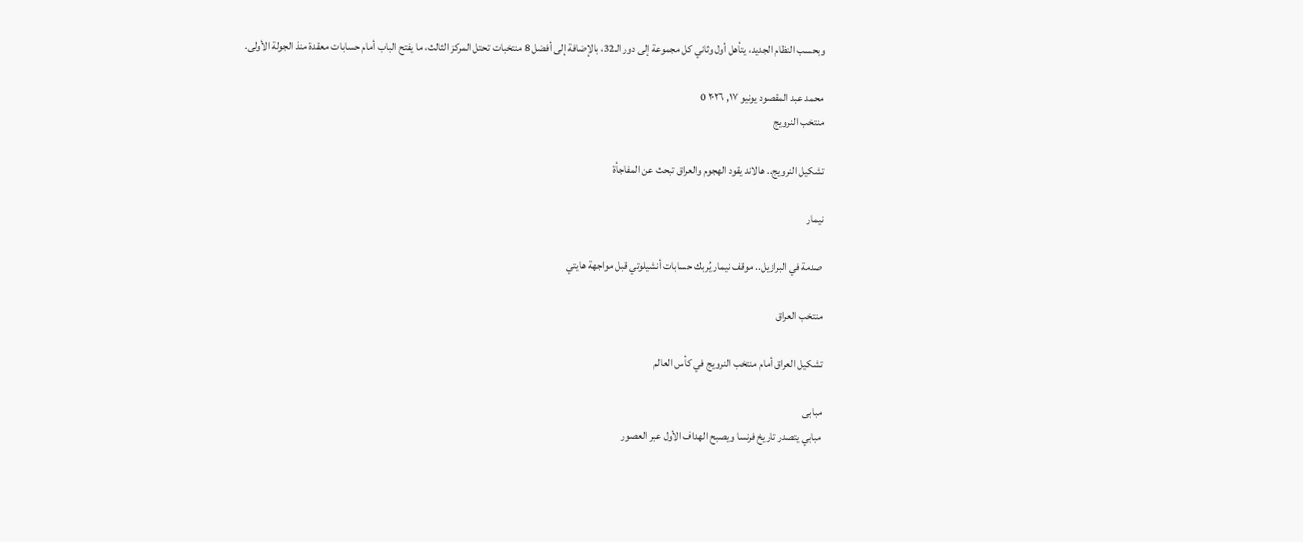وبحسب النظام الجديد، يتأهل أول وثاني كل مجموعة إلى دور الـ32، بالإضافة إلى أفضل 8 منتخبات تحتل المركز الثالث، ما يفتح الباب أمام حسابات معقدة منذ الجولة الأولى.

محمد عبد المقصود يونيو ١٧, ٢٠٢٦ 0
منتخب النرويج

تشكيل النرويج.. هالاند يقود الهجوم والعراق تبحث عن المفاجأة

نيمار

صدمة في البرازيل.. موقف نيمار يُربك حسابات أنشيلوتي قبل مواجهة هايتي

منتخب العراق

تشكيل العراق أمام منتخب النرويج في كأس العالم

مبابى
مبابي يتصدر تاريخ فرنسا ويصبح الهداف الأول عبر العصور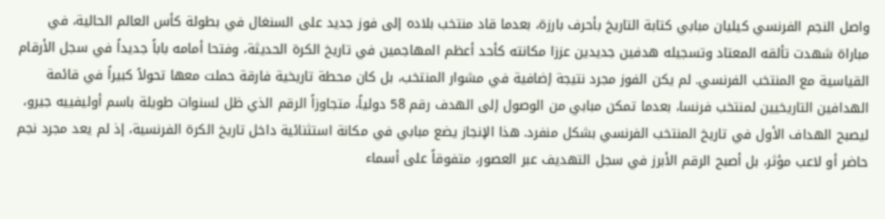واصل النجم الفرنسي كيليان مبابي كتابة التاريخ بأحرف بارزة، بعدما قاد منتخب بلاده إلى فوز جديد على السنغال في بطولة كأس العالم الحالية، في مباراة شهدت تألقه المعتاد وتسجيله هدفين جديدين عززا مكانته كأحد أعظم المهاجمين في تاريخ الكرة الحديثة، وفتحا أمامه باباً جديداً في سجل الأرقام القياسية مع المنتخب الفرنسي. لم يكن الفوز مجرد نتيجة إضافية في مشوار المنتخب، بل كان محطة تاريخية فارقة حملت معها تحولاً كبيراً في قائمة الهدافين التاريخيين لمنتخب فرنسا، بعدما تمكن مبابي من الوصول إلى الهدف رقم 58 دولياً، متجاوزاً الرقم الذي ظل لسنوات طويلة باسم أوليفييه جيرو، ليصبح الهداف الأول في تاريخ المنتخب الفرنسي بشكل منفرد. هذا الإنجاز يضع مبابي في مكانة استثنائية داخل تاريخ الكرة الفرنسية، إذ لم يعد مجرد نجم حاضر أو لاعب مؤثر، بل أصبح الرقم الأبرز في سجل التهديف عبر العصور، متفوقاً على أسماء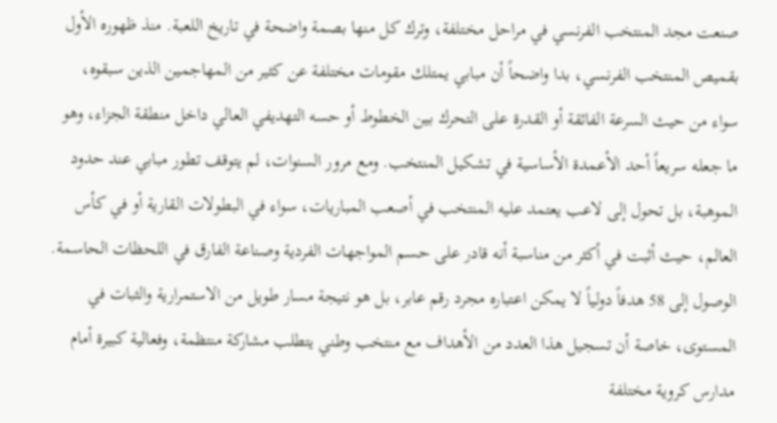صنعت مجد المنتخب الفرنسي في مراحل مختلفة، وترك كل منها بصمة واضحة في تاريخ اللعبة. منذ ظهوره الأول بقميص المنتخب الفرنسي، بدا واضحاً أن مبابي يمتلك مقومات مختلفة عن كثير من المهاجمين الذين سبقوه، سواء من حيث السرعة الفائقة أو القدرة على التحرك بين الخطوط أو حسه التهديفي العالي داخل منطقة الجزاء، وهو ما جعله سريعاً أحد الأعمدة الأساسية في تشكيل المنتخب. ومع مرور السنوات، لم يتوقف تطور مبابي عند حدود الموهبة، بل تحول إلى لاعب يعتمد عليه المنتخب في أصعب المباريات، سواء في البطولات القارية أو في كأس العالم، حيث أثبت في أكثر من مناسبة أنه قادر على حسم المواجهات الفردية وصناعة الفارق في اللحظات الحاسمة. الوصول إلى 58 هدفاً دولياً لا يمكن اعتباره مجرد رقم عابر، بل هو نتيجة مسار طويل من الاستمرارية والثبات في المستوى، خاصة أن تسجيل هذا العدد من الأهداف مع منتخب وطني يتطلب مشاركة منتظمة، وفعالية كبيرة أمام مدارس كروية مختلفة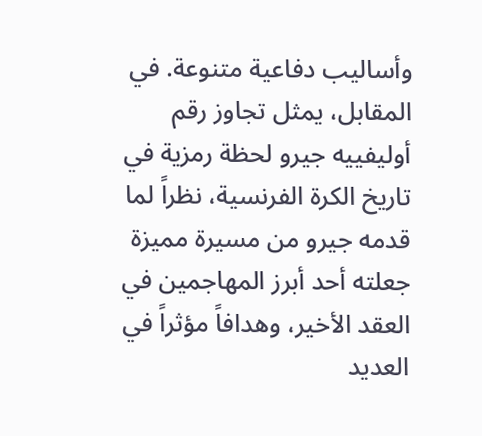وأساليب دفاعية متنوعة. في المقابل، يمثل تجاوز رقم أوليفييه جيرو لحظة رمزية في تاريخ الكرة الفرنسية، نظراً لما قدمه جيرو من مسيرة مميزة جعلته أحد أبرز المهاجمين في العقد الأخير، وهدافاً مؤثراً في العديد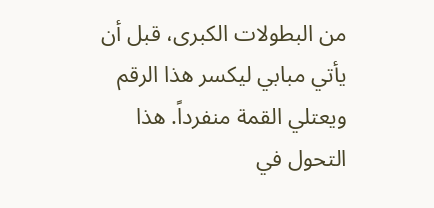من البطولات الكبرى، قبل أن يأتي مبابي ليكسر هذا الرقم ويعتلي القمة منفرداً. هذا التحول في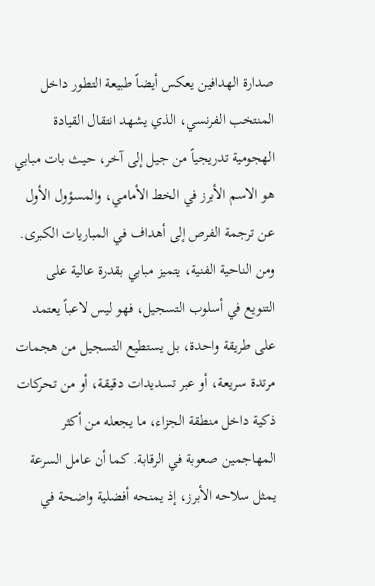صدارة الهدافين يعكس أيضاً طبيعة التطور داخل المنتخب الفرنسي، الذي يشهد انتقال القيادة الهجومية تدريجياً من جيل إلى آخر، حيث بات مبابي هو الاسم الأبرز في الخط الأمامي، والمسؤول الأول عن ترجمة الفرص إلى أهداف في المباريات الكبرى. ومن الناحية الفنية، يتميز مبابي بقدرة عالية على التنويع في أسلوب التسجيل، فهو ليس لاعباً يعتمد على طريقة واحدة، بل يستطيع التسجيل من هجمات مرتدة سريعة، أو عبر تسديدات دقيقة، أو من تحركات ذكية داخل منطقة الجزاء، ما يجعله من أكثر المهاجمين صعوبة في الرقابة. كما أن عامل السرعة يمثل سلاحه الأبرز، إذ يمنحه أفضلية واضحة في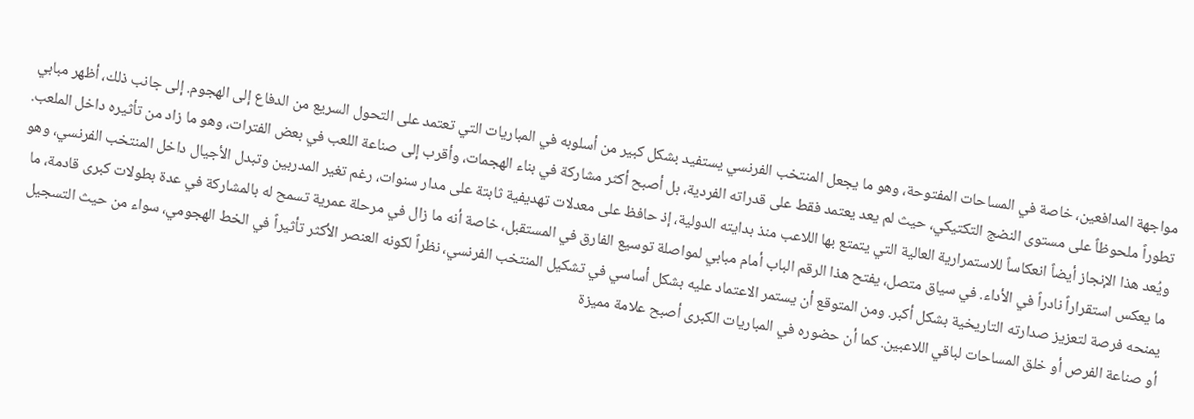مواجهة المدافعين، خاصة في المساحات المفتوحة، وهو ما يجعل المنتخب الفرنسي يستفيد بشكل كبير من أسلوبه في المباريات التي تعتمد على التحول السريع من الدفاع إلى الهجوم. إلى جانب ذلك، أظهر مبابي تطوراً ملحوظاً على مستوى النضج التكتيكي، حيث لم يعد يعتمد فقط على قدراته الفردية، بل أصبح أكثر مشاركة في بناء الهجمات، وأقرب إلى صناعة اللعب في بعض الفترات، وهو ما زاد من تأثيره داخل الملعب. ويُعد هذا الإنجاز أيضاً انعكاساً للاستمرارية العالية التي يتمتع بها اللاعب منذ بدايته الدولية، إذ حافظ على معدلات تهديفية ثابتة على مدار سنوات، رغم تغير المدربين وتبدل الأجيال داخل المنتخب الفرنسي، وهو ما يعكس استقراراً نادراً في الأداء. في سياق متصل، يفتح هذا الرقم الباب أمام مبابي لمواصلة توسيع الفارق في المستقبل، خاصة أنه ما زال في مرحلة عمرية تسمح له بالمشاركة في عدة بطولات كبرى قادمة، ما يمنحه فرصة لتعزيز صدارته التاريخية بشكل أكبر. ومن المتوقع أن يستمر الاعتماد عليه بشكل أساسي في تشكيل المنتخب الفرنسي، نظراً لكونه العنصر الأكثر تأثيراً في الخط الهجومي، سواء من حيث التسجيل أو صناعة الفرص أو خلق المساحات لباقي اللاعبين. كما أن حضوره في المباريات الكبرى أصبح علامة مميزة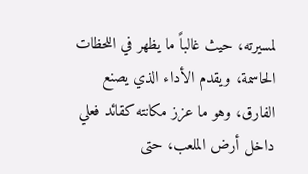لمسيرته، حيث غالباً ما يظهر في اللحظات الحاسمة، ويقدم الأداء الذي يصنع الفارق، وهو ما عزز مكانته كقائد فعلي داخل أرض الملعب، حتى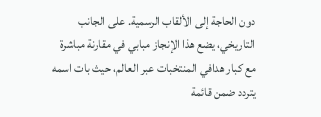دون الحاجة إلى الألقاب الرسمية. على الجانب التاريخي، يضع هذا الإنجاز مبابي في مقارنة مباشرة مع كبار هدافي المنتخبات عبر العالم، حيث بات اسمه يتردد ضمن قائمة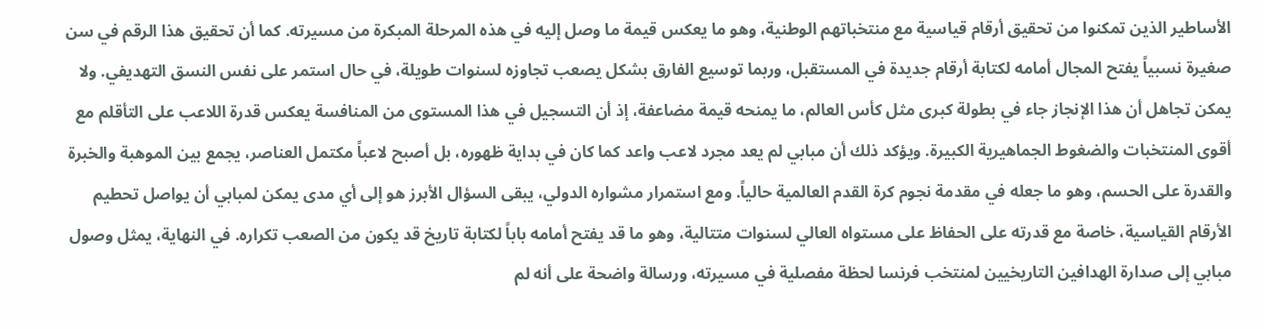الأساطير الذين تمكنوا من تحقيق أرقام قياسية مع منتخباتهم الوطنية، وهو ما يعكس قيمة ما وصل إليه في هذه المرحلة المبكرة من مسيرته. كما أن تحقيق هذا الرقم في سن صغيرة نسبياً يفتح المجال أمامه لكتابة أرقام جديدة في المستقبل، وربما توسيع الفارق بشكل يصعب تجاوزه لسنوات طويلة، في حال استمر على نفس النسق التهديفي. ولا يمكن تجاهل أن هذا الإنجاز جاء في بطولة كبرى مثل كأس العالم، ما يمنحه قيمة مضاعفة، إذ أن التسجيل في هذا المستوى من المنافسة يعكس قدرة اللاعب على التأقلم مع أقوى المنتخبات والضغوط الجماهيرية الكبيرة. ويؤكد ذلك أن مبابي لم يعد مجرد لاعب واعد كما كان في بداية ظهوره، بل أصبح لاعباً مكتمل العناصر، يجمع بين الموهبة والخبرة والقدرة على الحسم، وهو ما جعله في مقدمة نجوم كرة القدم العالمية حالياً. ومع استمرار مشواره الدولي، يبقى السؤال الأبرز هو إلى أي مدى يمكن لمبابي أن يواصل تحطيم الأرقام القياسية، خاصة مع قدرته على الحفاظ على مستواه العالي لسنوات متتالية، وهو ما قد يفتح أمامه باباً لكتابة تاريخ قد يكون من الصعب تكراره. في النهاية، يمثل وصول مبابي إلى صدارة الهدافين التاريخيين لمنتخب فرنسا لحظة مفصلية في مسيرته، ورسالة واضحة على أنه لم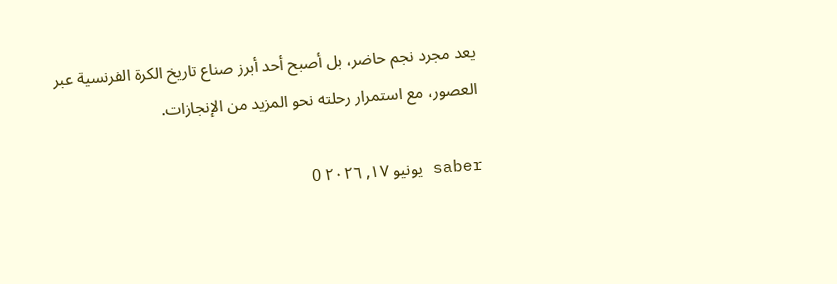يعد مجرد نجم حاضر، بل أصبح أحد أبرز صناع تاريخ الكرة الفرنسية عبر العصور، مع استمرار رحلته نحو المزيد من الإنجازات.

saber يونيو ١٧, ٢٠٢٦ 0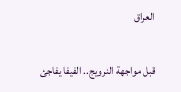العراق

قبل مواجهة النرويج.. الفيفا يفاجئ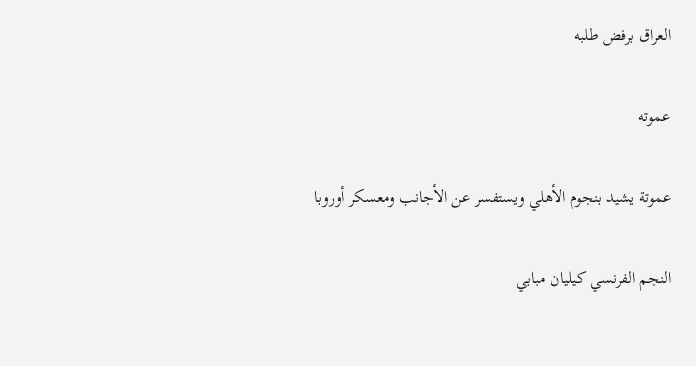العراق برفض طلبه

عموته

عموتة يشيد بنجوم الأهلي ويستفسر عن الأجانب ومعسكر أوروبا

النجم الفرنسي كيليان مبابي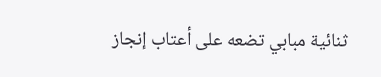ثنائية مبابي تضعه على أعتاب إنجاز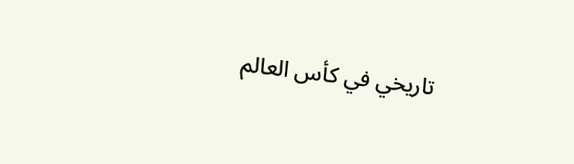تاريخي في كأس العالم